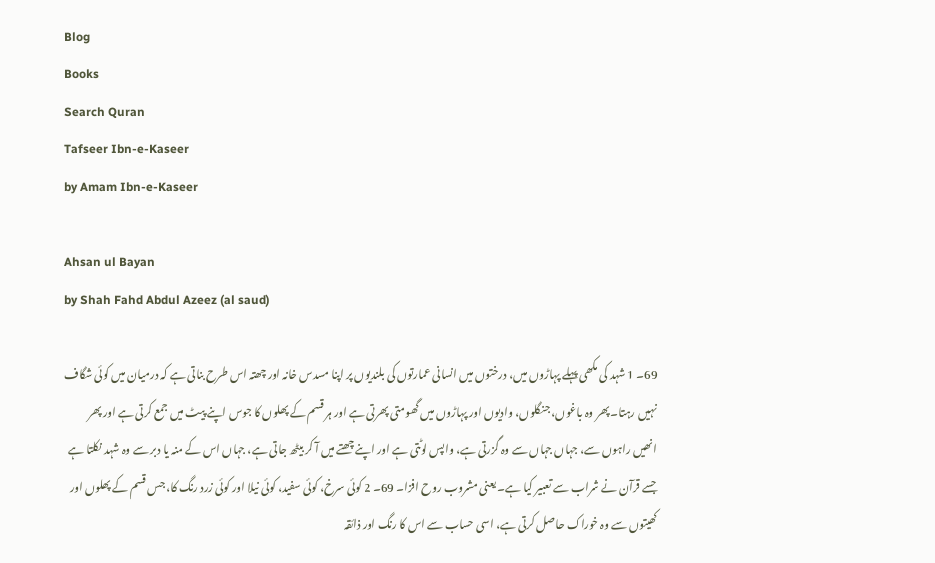Blog
Books
Search Quran
Tafseer Ibn-e-Kaseer
by Amam Ibn-e-Kaseer

Ahsan ul Bayan
by Shah Fahd Abdul Azeez (al saud)

69۔ 1 شہد کی مکھی پہلے پہاڑوں میں، درختوں میں انسانی عمارتوں کی بلندیوں پر اپنا مسدس خانہ اور چھتہ اس طرح بناتی ہے کہ درمیان میں کوئی شگاف نہیں رہتا۔ پھر وہ باغوں، جنگلوں، وادیوں اور پہاڑوں میں گھومتی پھرتی ہے اور ہر قسم کے پھلوں کا جوس اپنے پیٹ میں جمع کرتی ہے اور پھر انھیں راہوں سے، جہاں جہاں سے وہ گزرتی ہے، واپس لوٹتی ہے اور اپنے چھتے میں آ کر بیٹھ جاتی ہے، جہاں اس کے منہ یا دبر سے وہ شہد نکلتا ہے جسے قرآن نے شراب سے تعبیر کیا ہے۔ یعنی مشروب روح افزا۔ 69۔ 2 کوئی سرخ، کوئی سفید، کوئی نیلا اور کوئی زرد رنگ کا، جس قسم کے پھلوں اور کھیتوں سے وہ خوراک حاصل کرتی ہے، اسی حساب سے اس کا رنگ اور ذائقہ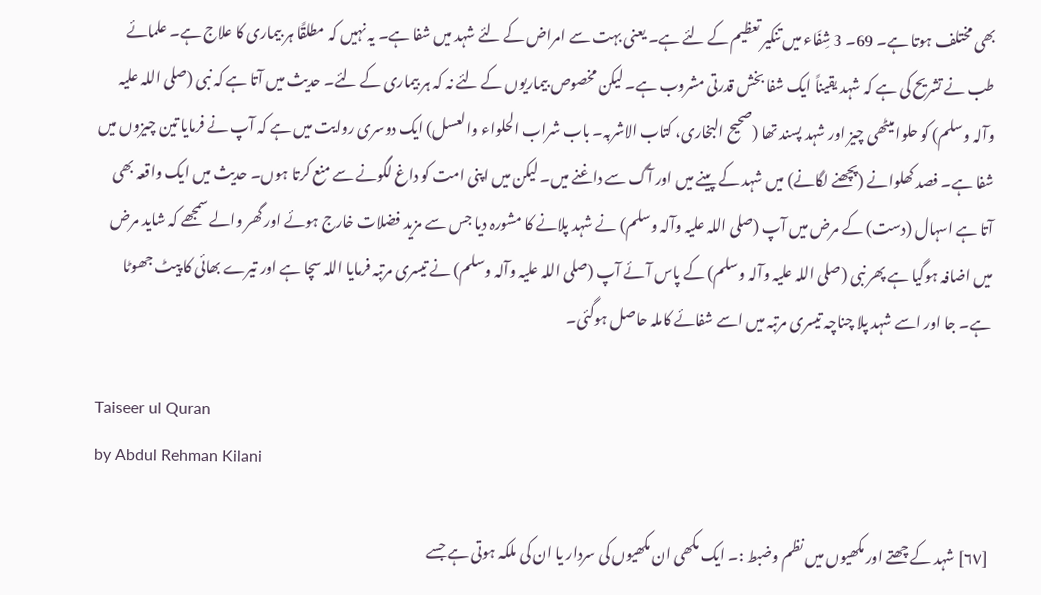بھی مختلف ہوتا ہے۔ 69۔ 3 شِفَاء میں تنکیر تعظیم کے لئے ہے۔ یعنی بہت سے امراض کے لئے شہد میں شفا ہے۔ یہ نہیں کہ مطلقًا ہر بیماری کا علاج ہے۔ علمائے طب نے تشریح کی ہے کہ شہد یقیناً ایک شفا بخش قدرتی مشروب ہے۔ لیکن مخصوص بیماریوں کے لئے نہ کہ ہر بیماری کے لئے۔ حدیث میں آتا ہے کہ نبی (صلی اللہ علیہ وآلہ وسلم) کو حلوا میٹھی چیز اور شہد پسند تھا (صحیح البخاری، کتاب الاشربہ۔ باب شراب الحلواء والعسل) ایک دوسری روایت میں ہے کہ آپ نے فرمایا تین چیزوں میں شفا ہے۔ فصد کھلوانے (پچھنے لگانے) میں شہد کے پینے میں اور آگ سے داغنے میں۔ لیکن میں اپنی امت کو داغ لگونے سے منع کرتا ہوں۔ حدیث میں ایک واقعہ بھی آتا ہے اسہال (دست) کے مرض میں آپ (صلی اللہ علیہ وآلہ وسلم) نے شہد پلانے کا مشورہ دیا جس سے مزید فضلات خارج ہوئے اور گھر والے سمجھے کہ شاید مرض میں اضافہ ہوگیا ہے پھر نبی (صلی اللہ علیہ وآلہ وسلم) کے پاس آئے آپ (صلی اللہ علیہ وآلہ وسلم) نے تیسری مرتبہ فرمایا اللہ سچا ہے اور تیرے بھائی کا پیٹ جھوٹا ہے۔ جا اور اسے شہد پلا چناچہ تیسری مرتبہ میں اسے شفائے کاملہ حاصل ہوگئی۔

Taiseer ul Quran
by Abdul Rehman Kilani

[٦٧] شہد کے چھتے اور مکھیوں میں نظم وضبط :۔ ایک مکھی ان مکھیوں کی سردار یا ان کی ملکہ ہوتی ہے جسے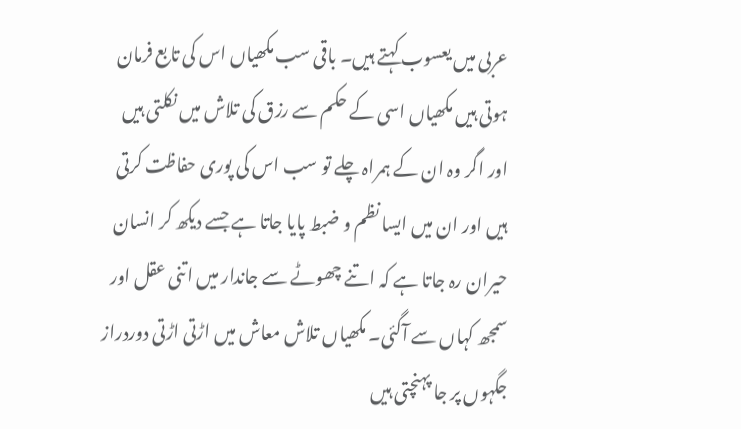عربی میں یعسوب کہتے ہیں۔ باقی سب مکھیاں اس کی تابع فرمان ہوتی ہیں مکھیاں اسی کے حکم سے رزق کی تلاش میں نکلتی ہیں اور اگر وہ ان کے ہمراہ چلے تو سب اس کی پوری حفاظت کرتی ہیں اور ان میں ایسا نظم و ضبط پایا جاتا ہے جسے دیکھ کر انسان حیران رہ جاتا ہے کہ اتنے چھوٹے سے جاندار میں اتنی عقل اور سمجھ کہاں سے آگئی۔ مکھیاں تلاش معاش میں اڑتی اڑتی دوردراز جگہوں پر جا پہنچتی ہیں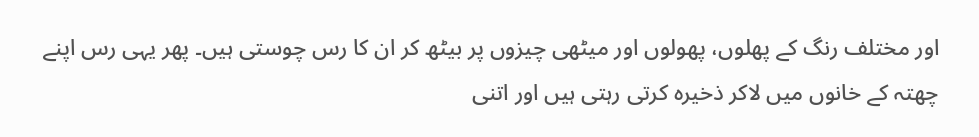اور مختلف رنگ کے پھلوں، پھولوں اور میٹھی چیزوں پر بیٹھ کر ان کا رس چوستی ہیں۔ پھر یہی رس اپنے چھتہ کے خانوں میں لاکر ذخیرہ کرتی رہتی ہیں اور اتنی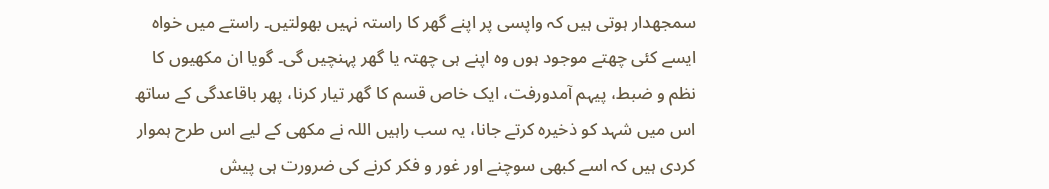سمجھدار ہوتی ہیں کہ واپسی پر اپنے گھر کا راستہ نہیں بھولتیں۔ راستے میں خواہ ایسے کئی چھتے موجود ہوں وہ اپنے ہی چھتہ یا گھر پہنچیں گی۔ گویا ان مکھیوں کا نظم و ضبط، پیہم آمدورفت، ایک خاص قسم کا گھر تیار کرنا، پھر باقاعدگی کے ساتھ اس میں شہد کو ذخیرہ کرتے جانا، یہ سب راہیں اللہ نے مکھی کے لیے اس طرح ہموار کردی ہیں کہ اسے کبھی سوچنے اور غور و فکر کرنے کی ضرورت ہی پیش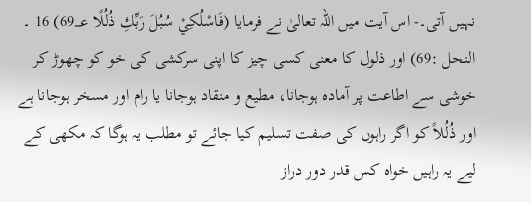نہیں آتی۔- اس آیت میں اللہ تعالیٰ نے فرمایا (فَاسْلُكِيْ سُبُلَ رَبِّكِ ذُلُلًا 69؀) 16 ۔ النحل :69) اور ذلول کا معنی کسی چیز کا اپنی سرکشی کی خو کو چھوڑ کر خوشی سے اطاعت پر آمادہ ہوجانا، مطیع و منقاد ہوجانا یا رام اور مسخر ہوجانا ہے اور ذُلُلاً کو اگر راہوں کی صفت تسلیم کیا جائے تو مطلب یہ ہوگا کہ مکھی کے لیے یہ راہیں خواہ کس قدر دور دراز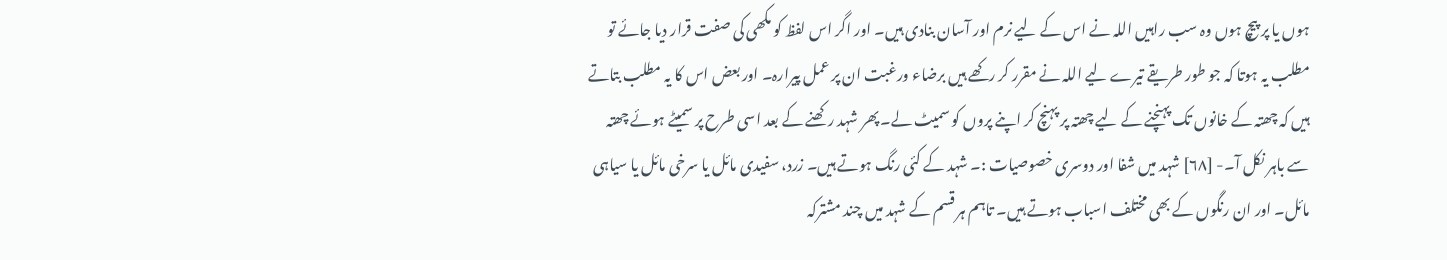ہوں یا پر پیچ ہوں وہ سب راہیں اللہ نے اس کے لیے نرم اور آسان بنادی ہیں۔ اور اگر اس لفظ کو مکھی کی صفت قرار دیا جائے تو مطلب یہ ہوتا کہ جو طور طریقے تیرے لیے اللہ نے مقرر کر رکھے ہیں برضاء ورغبت ان پر عمل پیرارہ۔ اور بعض اس کا یہ مطلب بتاتے ہیں کہ چھتہ کے خانوں تک پہنچنے کے لیے چھتہ پر پہنچ کر اپنے پروں کو سمیٹ لے۔ پھر شہد رکھنے کے بعد اسی طرح پر سمیٹے ہوئے چھتہ سے باہر نکل آ۔- [٦٨] شہد میں شفا اور دوسری خصوصیات :۔ شہد کے کئی رنگ ہوتے ہیں۔ زرد، سفیدی مائل یا سرخی مائل یا سیاہی مائل۔ اور ان رنگوں کے بھی مختلف اسباب ہوتے ہیں۔ تاہم ہر قسم کے شہد میں چند مشترکہ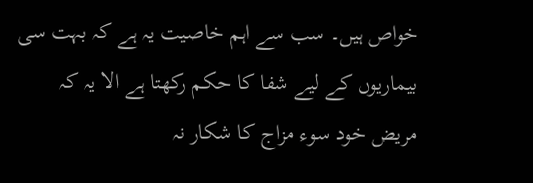خواص ہیں۔ سب سے اہم خاصیت یہ ہے کہ بہت سی بیماریوں کے لیے شفا کا حکم رکھتا ہے الا یہ کہ مریض خود سوء مزاج کا شکار نہ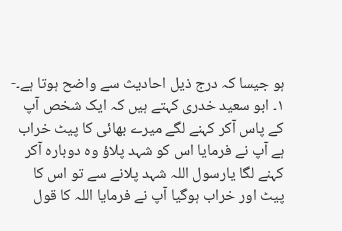ہو جیسا کہ درج ذیل احادیث سے واضح ہوتا ہے۔- ١۔ ابو سعید خدری کہتے ہیں کہ ایک شخص آپ کے پاس آکر کہنے لگے میرے بھائی کا پیٹ خراب ہے آپ نے فرمایا اس کو شہد پلاؤ وہ دوبارہ آکر کہنے لگا یارسول اللہ شہد پلانے سے تو اس کا پیٹ اور خراب ہوگیا آپ نے فرمایا اللہ کا قول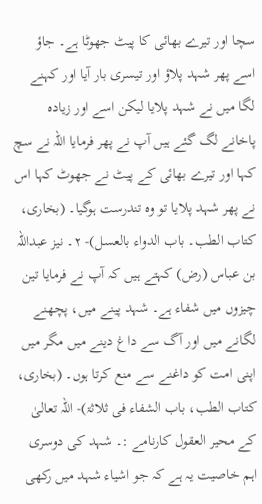سچا اور تیرے بھائی کا پیٹ جھوٹا ہے۔ جاؤ اسے پھر شہد پلاؤ اور تیسری بار آیا اور کہنے لگا میں نے شہد پلایا لیکن اسے اور زیادہ پاخانے لگ گئے ہیں آپ نے پھر فرمایا اللہ نے سچ کہا اور تیرے بھائی کے پیٹ نے جھوٹ کہا اس نے پھر شہد پلایا تو وہ تندرست ہوگیا۔ (بخاری، کتاب الطب۔ باب الدواء بالعسل)- ٢۔ نیز عبداللہ بن عباس (رض) کہتے ہیں کہ آپ نے فرمایا تین چیزوں میں شفاء ہے۔ شہد پینے میں، پچھنے لگانے میں اور آگ سے داغ دینے میں مگر میں اپنی امت کو داغنے سے منع کرتا ہوں۔ (بخاری، کتاب الطب، باب الشفاء فی ثلاثۃ)- اللہ تعالیٰ کے محیر العقول کارنامے :۔ شہد کی دوسری اہم خاصیت یہ ہے کہ جو اشیاء شہد میں رکھی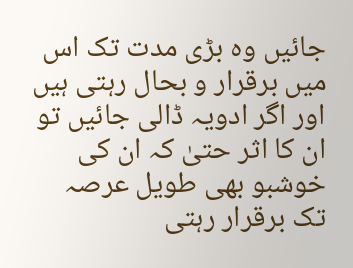جائیں وہ بڑی مدت تک اس میں برقرار و بحال رہتی ہیں اور اگر ادویہ ڈالی جائیں تو ان کا اثر حتیٰ کہ ان کی خوشبو بھی طویل عرصہ تک برقرار رہتی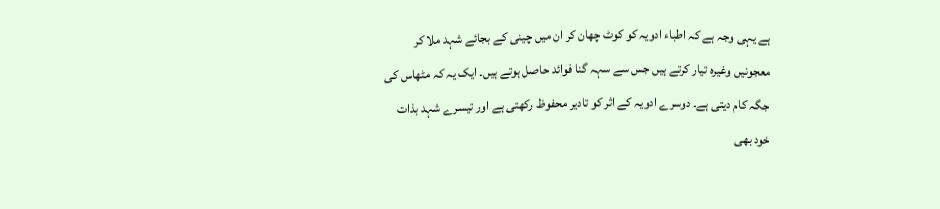ہے یہی وجہ ہے کہ اطباء ادویہ کو کوٹ چھان کر ان میں چینی کے بجائے شہد ملا کر معجونیں وغیرہ تیار کرتے ہیں جس سے سہہ گنا فوائد حاصل ہوتے ہیں۔ ایک یہ کہ مٹھاس کی جگہ کام دیتی ہے۔ دوسرے ادویہ کے اثر کو تادیر محفوظ رکھتی ہے اور تیسرے شہد بذات خود بھی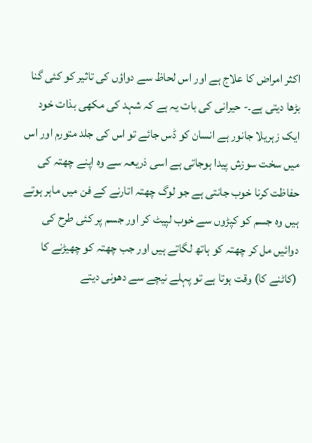اکثر امراض کا علاج ہے اور اس لحاظ سے دواؤں کی تاثیر کو کئی گنا بڑھا دیتی ہے۔- حیرانی کی بات یہ ہے کہ شہد کی مکھی بذات خود ایک زہریلا جانور ہے انسان کو ڈس جائے تو اس کی جلد متورم اور اس میں سخت سوزش پیدا ہوجاتی ہے اسی ذریعہ سے وہ اپنے چھتہ کی حفاظت کرنا خوب جانتی ہے جو لوگ چھتہ اتارنے کے فن میں ماہر ہوتے ہیں وہ جسم کو کپڑوں سے خوب لپیٹ کر اور جسم پر کئی طرح کی دوائیں مل کر چھتہ کو ہاتھ لگاتے ہیں اور جب چھتہ کو چھیڑنے کا (کاٹنے کا) وقت ہوتا ہے تو پہلے نیچے سے دھونی دیتے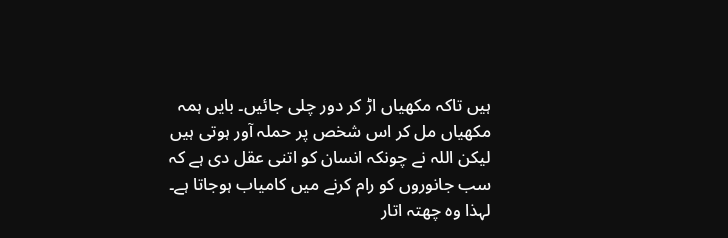ہیں تاکہ مکھیاں اڑ کر دور چلی جائیں۔ بایں ہمہ مکھیاں مل کر اس شخص پر حملہ آور ہوتی ہیں لیکن اللہ نے چونکہ انسان کو اتنی عقل دی ہے کہ سب جانوروں کو رام کرنے میں کامیاب ہوجاتا ہے۔ لہذا وہ چھتہ اتار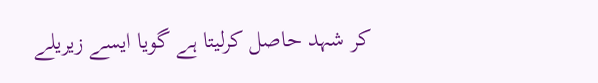کر شہد حاصل کرلیتا ہے گویا ایسے زیریلے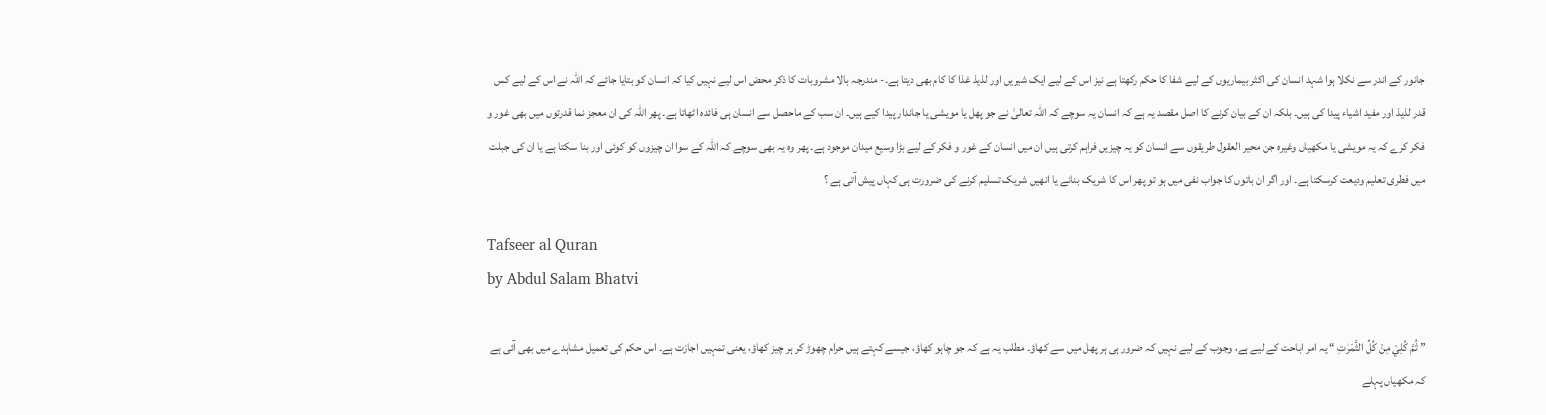جانور کے اندر سے نکلا ہوا شہد انسان کی اکثر بیماریوں کے لیے شفا کا حکم رکھتا ہے نیز اس کے لیے ایک شیریں اور لذیذ غذا کا کام بھی دیتا ہے۔- مندرجہ بالا مشروبات کا ذکر محض اس لیے نہیں کیا کہ انسان کو بتایا جائے کہ اللہ نے اس کے لیے کس قدر لذیذ اور مفید اشیاء پیدا کی ہیں۔ بلکہ ان کے بیان کرنے کا اصل مقصد یہ ہے کہ انسان یہ سوچے کہ اللہ تعالیٰ نے جو پھل یا مویشی یا جاندار پیدا کیے ہیں۔ ان سب کے ماحصل سے انسان ہی فائدہ اٹھاتا ہے۔ پھر اللہ کی ان معجز نما قدرتوں میں بھی غور و فکر کرے کہ یہ مویشی یا مکھیاں وغیرہ جن محیر العقول طریقوں سے انسان کو یہ چیزیں فراہم کرتی ہیں ان میں انسان کے غور و فکر کے لیے بڑا وسیع میدان موجود ہے۔ پھر وہ یہ بھی سوچے کہ اللہ کے سوا ان چیزوں کو کوئی اور بنا سکتا ہے یا ان کی جبلت میں فطری تعلیم ودیعت کرسکتا ہے۔ اور اگر ان باتوں کا جواب نفی میں ہو تو پھر اس کا شریک بنانے یا انھیں شریک تسلیم کرنے کی ضرورت ہی کہاں پیش آتی ہے ؟

Tafseer al Quran
by Abdul Salam Bhatvi

” ثُمَّ كُلِيْ مِنْ كُلِّ الثَّمَرٰتِ “ یہ امر اباحت کے لیے ہے، وجوب کے لیے نہیں کہ ضرور ہی ہر پھل میں سے کھاؤ۔ مطلب یہ ہے کہ جو چاہو کھاؤ، جیسے کہتے ہیں حرام چھوڑ کر ہر چیز کھاؤ، یعنی تمہیں اجازت ہے۔ اس حکم کی تعمیل مشاہدے میں بھی آئی ہے کہ مکھیاں پہلے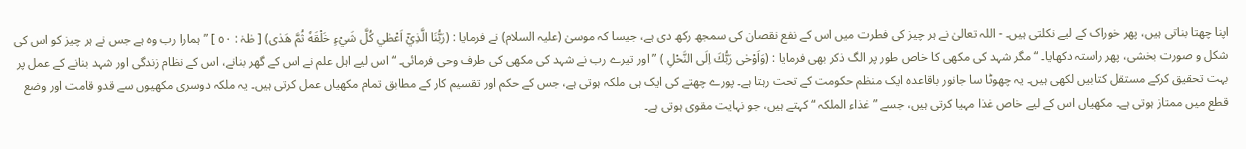اپنا چھتا بناتی ہیں، پھر خوراک کے لیے نکلتی ہیں۔ - اللہ تعالیٰ نے ہر چیز کی فطرت میں اس کے نفع نقصان کی سمجھ رکھ دی ہے، جیسا کہ موسیٰ (علیہ السلام) نے فرمایا : (رَبُّنَا الَّذِيْٓ اَعْطٰي كُلَّ شَيْءٍ خَلْقَهٗ ثُمَّ هَدٰى) [ طٰہٰ : ٥٠ ] ” ہمارا رب وہ ہے جس نے ہر چیز کو اس کی شکل و صورت بخشی، پھر راستہ دکھایا۔ “ مگر شہد کی مکھی کا خاص طور پر الگ ذکر بھی فرمایا : (وَاَوْحٰى رَبُّكَ اِلَى النَّحْلِ ) ” اور تیرے رب نے شہد کی مکھی کی طرف وحی فرمائی۔ “ اس لیے اہل علم نے اس کے گھر بنانے، اس کے نظام زندگی اور شہد بنانے کے عمل پر بہت تحقیق کرکے مستقل کتابیں لکھی ہیں۔ یہ چھوٹا سا جانور باقاعدہ ایک منظم حکومت کے تحت رہتا ہے۔ پورے چھتے کی ایک ہی ملکہ ہوتی ہے، جس کے حکم اور تقسیم کار کے مطابق تمام مکھیاں عمل کرتی ہیں۔ یہ ملکہ دوسری مکھیوں سے قدو قامت اور وضع قطع میں ممتاز ہوتی ہے۔ مکھیاں اس کے لیے خاص غذا مہیا کرتی ہیں، جسے ” غذاء الملکہ “ کہتے ہیں، جو نہایت مقوی ہوتی ہے۔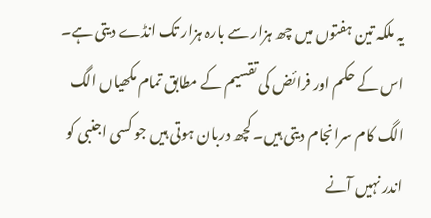یہ ملکہ تین ہفتوں میں چھ ہزار سے بارہ ہزار تک انڈے دیتی ہے۔ اس کے حکم اور فرائض کی تقسیم کے مطابق تمام مکھیاں الگ الگ کام سرانجام دیتی ہیں۔ کچھ دربان ہوتی ہیں جو کسی اجنبی کو اندر نہیں آنے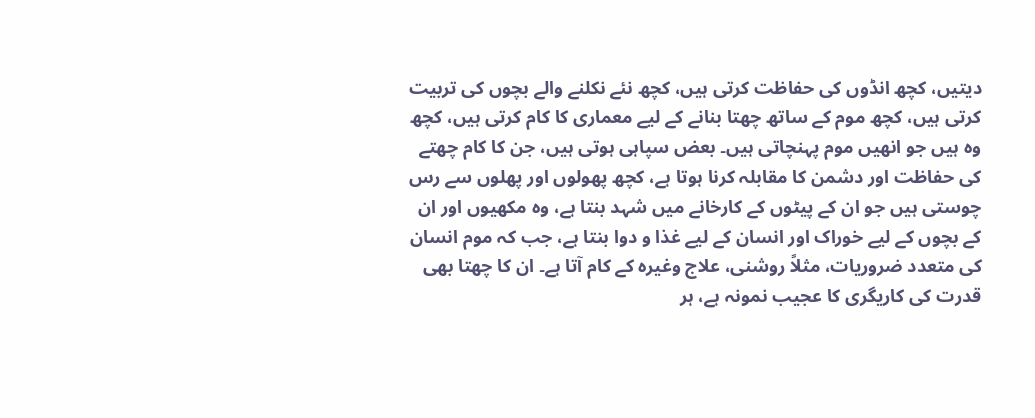دیتیں، کچھ انڈوں کی حفاظت کرتی ہیں، کچھ نئے نکلنے والے بچوں کی تربیت کرتی ہیں، کچھ موم کے ساتھ چھتا بنانے کے لیے معماری کا کام کرتی ہیں، کچھ وہ ہیں جو انھیں موم پہنچاتی ہیں۔ بعض سپاہی ہوتی ہیں، جن کا کام چھتے کی حفاظت اور دشمن کا مقابلہ کرنا ہوتا ہے، کچھ پھولوں اور پھلوں سے رس چوستی ہیں جو ان کے پیٹوں کے کارخانے میں شہد بنتا ہے، وہ مکھیوں اور ان کے بچوں کے لیے خوراک اور انسان کے لیے غذا و دوا بنتا ہے، جب کہ موم انسان کی متعدد ضروریات، مثلاً روشنی، علاج وغیرہ کے کام آتا ہے۔ ان کا چھتا بھی قدرت کی کاریگری کا عجیب نمونہ ہے، ہر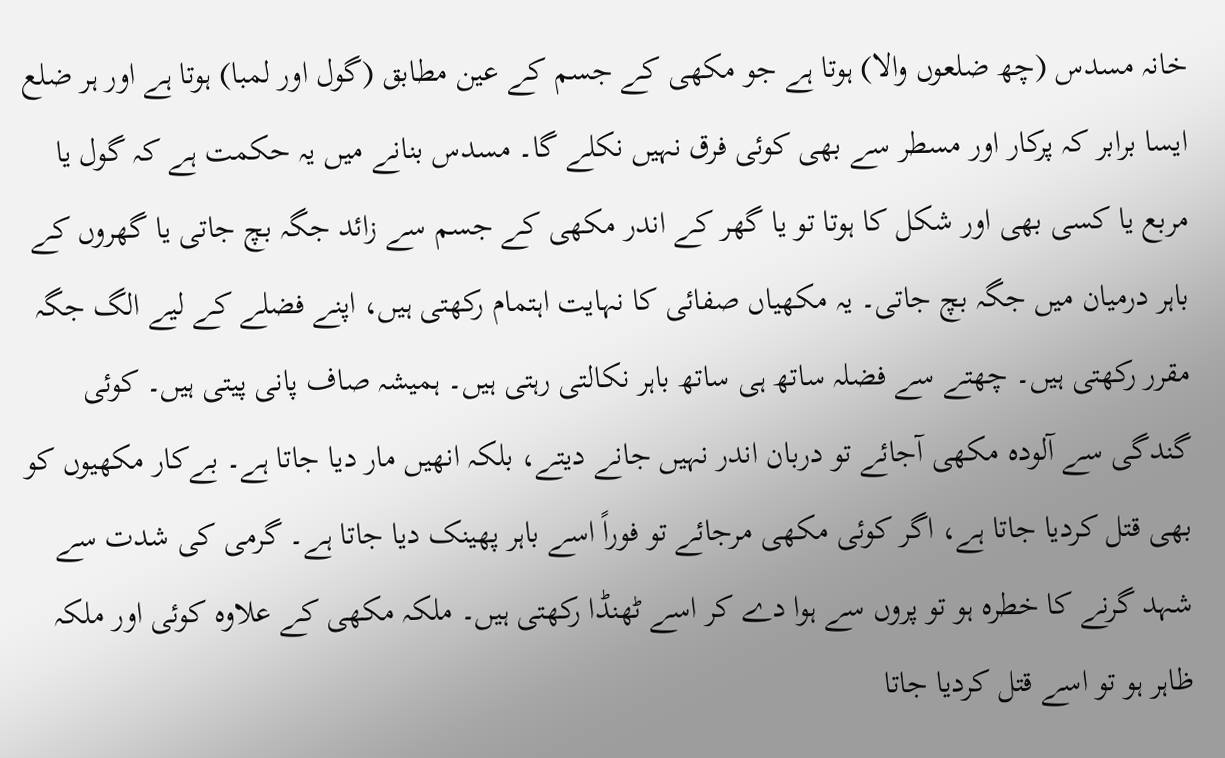خانہ مسدس (چھ ضلعوں والا) ہوتا ہے جو مکھی کے جسم کے عین مطابق (گول اور لمبا) ہوتا ہے اور ہر ضلع ایسا برابر کہ پرکار اور مسطر سے بھی کوئی فرق نہیں نکلے گا۔ مسدس بنانے میں یہ حکمت ہے کہ گول یا مربع یا کسی بھی اور شکل کا ہوتا تو یا گھر کے اندر مکھی کے جسم سے زائد جگہ بچ جاتی یا گھروں کے باہر درمیان میں جگہ بچ جاتی۔ یہ مکھیاں صفائی کا نہایت اہتمام رکھتی ہیں، اپنے فضلے کے لیے الگ جگہ مقرر رکھتی ہیں۔ چھتے سے فضلہ ساتھ ہی ساتھ باہر نکالتی رہتی ہیں۔ ہمیشہ صاف پانی پیتی ہیں۔ کوئی گندگی سے آلودہ مکھی آجائے تو دربان اندر نہیں جانے دیتے، بلکہ انھیں مار دیا جاتا ہے۔ بےکار مکھیوں کو بھی قتل کردیا جاتا ہے، اگر کوئی مکھی مرجائے تو فوراً اسے باہر پھینک دیا جاتا ہے۔ گرمی کی شدت سے شہد گرنے کا خطرہ ہو تو پروں سے ہوا دے کر اسے ٹھنڈا رکھتی ہیں۔ ملکہ مکھی کے علاوہ کوئی اور ملکہ ظاہر ہو تو اسے قتل کردیا جاتا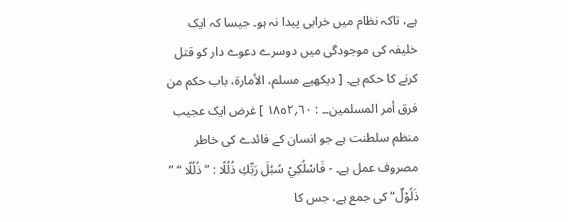ہے، تاکہ نظام میں خرابی پیدا نہ ہو۔ جیسا کہ ایک خلیفہ کی موجودگی میں دوسرے دعوے دار کو قتل کرنے کا حکم ہے۔ [ دیکھیے مسلم، الأمارۃ، باب حکم من فرق أمر المسلمین۔۔ : ٦٠؍١٨٥٢ ] غرض ایک عجیب منظم سلطنت ہے جو انسان کے فائدے کی خاطر مصروف عمل ہے۔ - فَاسْلُكِيْ سُبُلَ رَبِّكِ ذُلُلًا : ” ذُلُلًا “ ” ذَلُوْلٌ“ کی جمع ہے، جس کا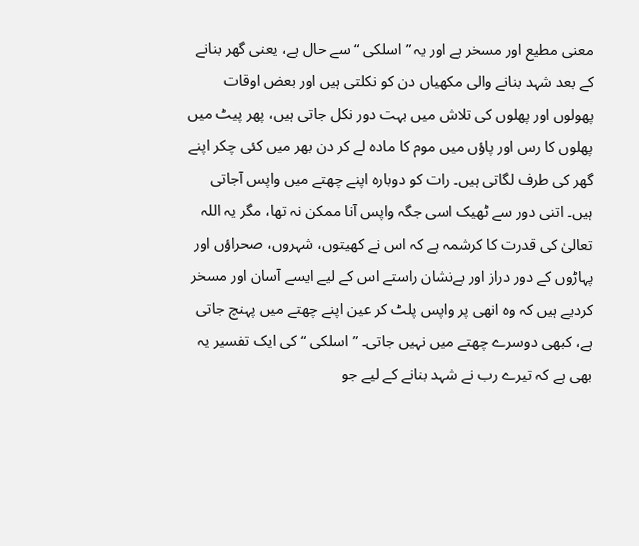معنی مطیع اور مسخر ہے اور یہ ” اسلکی “ سے حال ہے، یعنی گھر بنانے کے بعد شہد بنانے والی مکھیاں دن کو نکلتی ہیں اور بعض اوقات پھولوں اور پھلوں کی تلاش میں بہت دور نکل جاتی ہیں، پھر پیٹ میں پھلوں کا رس اور پاؤں میں موم کا مادہ لے کر دن بھر میں کئی چکر اپنے گھر کی طرف لگاتی ہیں۔ رات کو دوبارہ اپنے چھتے میں واپس آجاتی ہیں۔ اتنی دور سے ٹھیک اسی جگہ واپس آنا ممکن نہ تھا، مگر یہ اللہ تعالیٰ کی قدرت کا کرشمہ ہے کہ اس نے کھیتوں، شہروں، صحراؤں اور پہاڑوں کے دور دراز اور بےنشان راستے اس کے لیے ایسے آسان اور مسخر کردیے ہیں کہ وہ انھی پر واپس پلٹ کر عین اپنے چھتے میں پہنچ جاتی ہے، کبھی دوسرے چھتے میں نہیں جاتی۔ ” اسلکی “ کی ایک تفسیر یہ بھی ہے کہ تیرے رب نے شہد بنانے کے لیے جو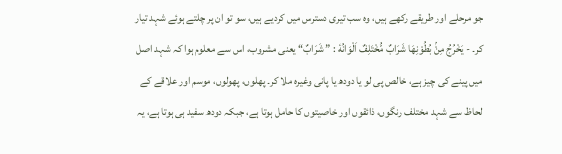جو مرحلے اور طریقے رکھے ہیں، وہ سب تیری دسترس میں کردیے ہیں، سو تو ان پر چلتے ہوئے شہد تیار کر۔ - يَخْرُجُ مِنْۢ بُطُوْنِهَا شَرَابٌ مُّخْتَلِفٌ اَلْوَانُهٗ : ” شَرَابٌ“ یعنی مشروب، اس سے معلوم ہوا کہ شہد اصل میں پینے کی چیز ہے، خالص پی لو یا دودھ یا پانی وغیرہ ملا کر۔ پھلوں، پھولوں، موسم اور علاقے کے لحاظ سے شہد مختلف رنگوں، ذائقوں اور خاصیتوں کا حامل ہوتا ہے، جبکہ دودھ سفید ہی ہوتا ہے، یہ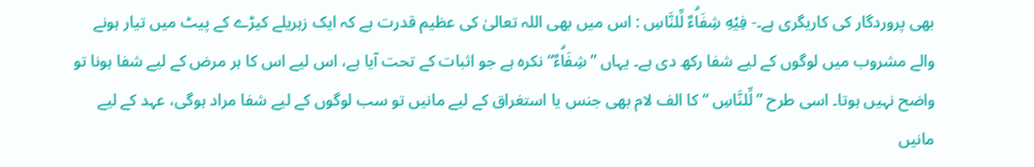بھی پروردگار کی کاریگری ہے۔- فِيْهِ شِفَاۗءٌ لِّلنَّاسِ : اس میں بھی اللہ تعالیٰ کی عظیم قدرت ہے کہ ایک زہریلے کیڑے کے پیٹ میں تیار ہونے والے مشروب میں لوگوں کے لیے شفا رکھ دی ہے۔ یہاں ” شِفَاۗءٌ“ نکرہ ہے جو اثبات کے تحت آیا ہے، اس لیے اس کا ہر مرض کے لیے شفا ہونا تو واضح نہیں ہوتا۔ اسی طرح ” لِّلنَّاسِ “ کا الف لام بھی جنس یا استغراق کے لیے مانیں تو سب لوگوں کے لیے شفا مراد ہوگی، عہد کے لیے مانیں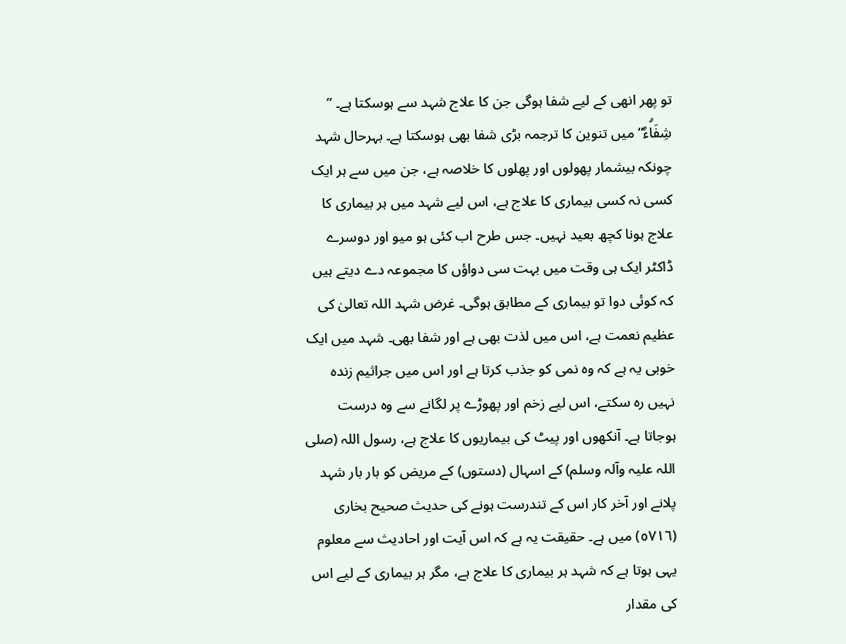تو پھر انھی کے لیے شفا ہوگی جن کا علاج شہد سے ہوسکتا ہے۔ ” شِفَاۗءٌ“ میں تنوین کا ترجمہ بڑی شفا بھی ہوسکتا ہے۔ بہرحال شہد چونکہ بیشمار پھولوں اور پھلوں کا خلاصہ ہے، جن میں سے ہر ایک کسی نہ کسی بیماری کا علاج ہے، اس لیے شہد میں ہر بیماری کا علاج ہونا کچھ بعید نہیں۔ جس طرح اب کئی ہو میو اور دوسرے ڈاکٹر ایک ہی وقت میں بہت سی دواؤں کا مجموعہ دے دیتے ہیں کہ کوئی دوا تو بیماری کے مطابق ہوگی۔ غرض شہد اللہ تعالیٰ کی عظیم نعمت ہے، اس میں لذت بھی ہے اور شفا بھی۔ شہد میں ایک خوبی یہ ہے کہ وہ نمی کو جذب کرتا ہے اور اس میں جراثیم زندہ نہیں رہ سکتے، اس لیے زخم اور پھوڑے پر لگانے سے وہ درست ہوجاتا ہے۔ آنکھوں اور پیٹ کی بیماریوں کا علاج ہے، رسول اللہ (صلی اللہ علیہ وآلہ وسلم) کے اسہال (دستوں) کے مریض کو بار بار شہد پلانے اور آخر کار اس کے تندرست ہونے کی حدیث صحیح بخاری (٥٧١٦) میں ہے۔ حقیقت یہ ہے کہ اس آیت اور احادیث سے معلوم یہی ہوتا ہے کہ شہد ہر بیماری کا علاج ہے، مگر ہر بیماری کے لیے اس کی مقدار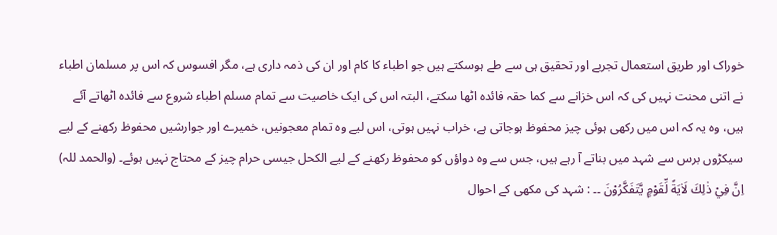خوراک اور طریق استعمال تجربے اور تحقیق ہی سے طے ہوسکتے ہیں جو اطباء کا کام اور ان کی ذمہ داری ہے، مگر افسوس کہ اس پر مسلمان اطباء نے اتنی محنت نہیں کی کہ اس خزانے سے کما حقہ فائدہ اٹھا سکتے، البتہ اس کی ایک خاصیت سے تمام مسلم اطباء شروع سے فائدہ اٹھاتے آئے ہیں، وہ یہ کہ اس میں رکھی ہوئی چیز محفوظ ہوجاتی ہے، خراب نہیں ہوتی، اس لیے وہ تمام معجونیں، خمیرے اور جوارشیں محفوظ رکھنے کے لیے سیکڑوں برس سے شہد میں بناتے آ رہے ہیں، جس سے وہ دواؤں کو محفوظ رکھنے کے لیے الکحل جیسی حرام چیز کے محتاج نہیں ہوئے۔ (والحمد للہ) اِنَّ فِيْ ذٰلِكَ لَاٰيَةً لِّقَوْمٍ يَّتَفَكَّرُوْنَ ۔۔ : شہد کی مکھی کے احوال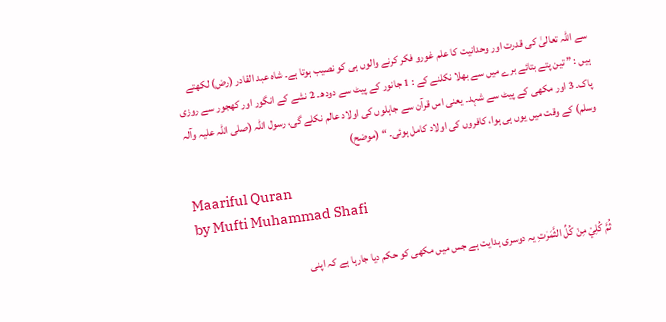سے اللہ تعالیٰ کی قدرت اور وحدانیت کا علم غورو فکر کرنے والوں ہی کو نصیب ہوتا ہے۔ شاہ عبد القادر (رض) لکھتے ہیں : ” تین پتے بتائے برے میں سے بھلا نکلنے کے : 1 جانور کے پیٹ سے دودھ۔ 2 نشے کے انگور اور کھجور سے روزی پاک۔ 3 اور مکھی کے پیٹ سے شہد۔ یعنی اس قرآن سے جاہلوں کی اولاد عالم نکلے گی، رسول اللہ (صلی اللہ علیہ وآلہ وسلم) کے وقت میں یوں ہی ہوا، کافروں کی اولاد کامل ہوئی۔ “ (موضح)

Maariful Quran
by Mufti Muhammad Shafi

ثُمَّ كُلِيْ مِنْ كُلِّ الثَّمَرٰتِ یہ دوسری ہدایت ہے جس میں مکھی کو حکم دیا جارہا ہے کہ اپنی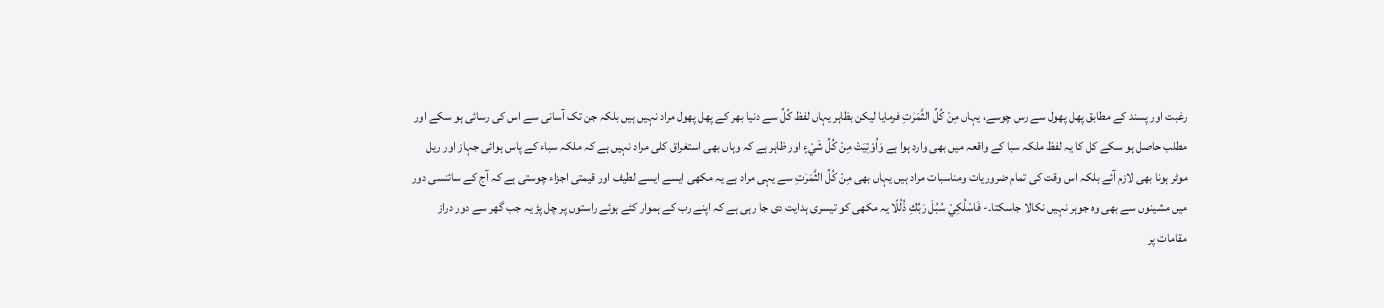رغبت اور پسند کے مطابق پھل پھول سے رس چوسے، یہاں مِنْ كُلِّ الثَّمَرٰتِ فرمایا لیکن بظاہر یہاں لفظ كُلِّ سے دنیا بھر کے پھل پھول مراد نہیں ہیں بلکہ جن تک آسانی سے اس کی رسائی ہو سکے اور مطلب حاصل ہو سکے کل کا یہ لفظ ملکہ سبا کے واقعہ میں بھی وارد ہوا ہے وَاُوْتِيَتْ مِنْ كُلِّ شَيْءٍ اور ظاہر ہے کہ وہاں بھی استغراق کلی مراد نہیں ہے کہ ملکہ سباء کے پاس ہوائی جہاز اور ریل موٹر ہونا بھی لازم آئے بلکہ اس وقت کی تمام ضروریات ومناسبات مراد ہیں یہاں بھی مِنْ كُلِّ الثَّمَرٰتِ سے یہی مراد ہے یہ مکھی ایسے ایسے لطیف اور قیمتی اجزاء چوستی ہے کہ آج کے سائنسی دور میں مشینوں سے بھی وہ جوہر نہیں نکالا جاسکتا۔- فَاسْلُكِيْ سُبُلَ رَبِّكِ ذُلُلًا یہ مکھی کو تیسری ہدایت دی جا رہی ہے کہ اپنے رب کے ہموار کئے ہوئے راستوں پر چل پڑ یہ جب گھر سے دور دراز مقامات پر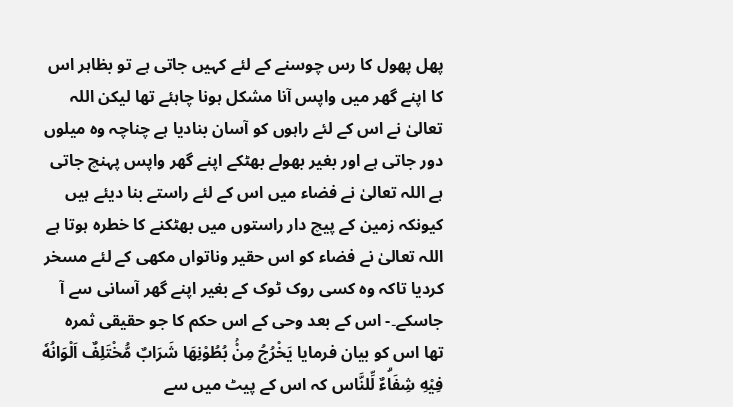پھل پھول کا رس چوسنے کے لئے کہیں جاتی ہے تو بظاہر اس کا اپنے گھر میں واپس آنا مشکل ہونا چاہئے تھا لیکن اللہ تعالیٰ نے اس کے لئے راہوں کو آسان بنادیا ہے چناچہ وہ میلوں دور جاتی ہے اور بغیر بھولے بھٹکے اپنے گھر واپس پہنچ جاتی ہے اللہ تعالیٰ نے فضاء میں اس کے لئے راستے بنا دیئے ہیں کیونکہ زمین کے پیچ دار راستوں میں بھٹکنے کا خطرہ ہوتا ہے اللہ تعالیٰ نے فضاء کو اس حقیر وناتواں مکھی کے لئے مسخر کردیا تاکہ وہ کسی روک ٹوک کے بغیر اپنے گھر آسانی سے آ جاسکے۔- اس کے بعد وحی کے اس حکم کا جو حقیقی ثمرہ تھا اس کو بیان فرمایا يَخْرُجُ مِنْۢ بُطُوْنِهَا شَرَابٌ مُّخْتَلِفٌ اَلْوَانُهٗ فِيْهِ شِفَاۗءٌ لِّلنَّاس کہ اس کے پیٹ میں سے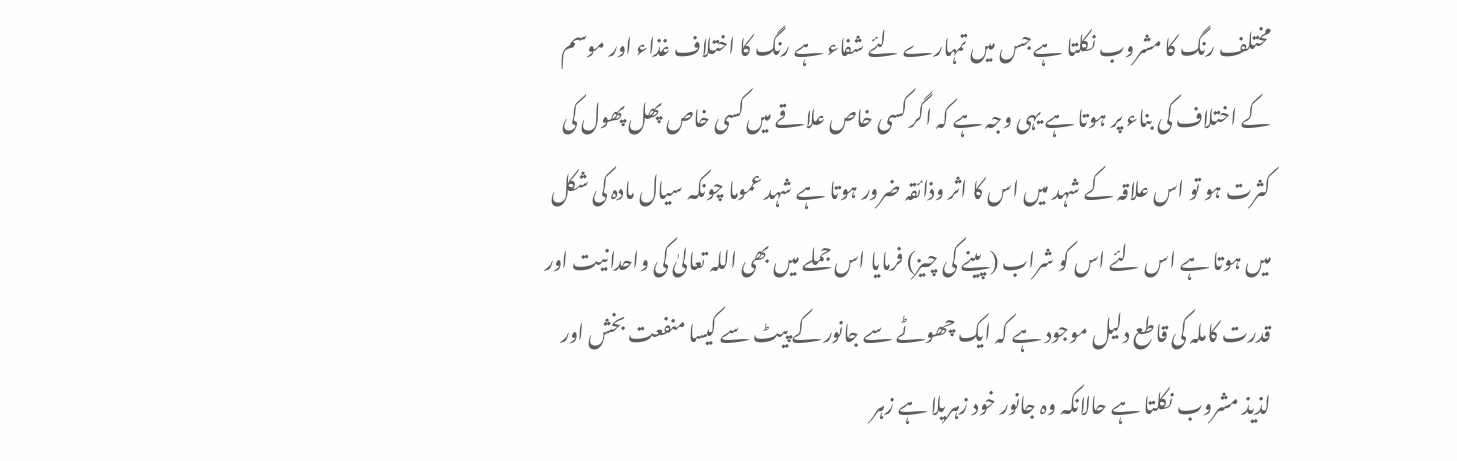مختلف رنگ کا مشروب نکلتا ہے جس میں تمہارے لئے شفاء ہے رنگ کا اختلاف غذاء اور موسم کے اختلاف کی بناء پر ہوتا ہے یہی وجہ ہے کہ اگر کسی خاص علاقے میں کسی خاص پھل پھول کی کثرت ہو تو اس علاقہ کے شہد میں اس کا اثر وذائقہ ضرور ہوتا ہے شہد عموما چونکہ سیال مادہ کی شکل میں ہوتا ہے اس لئے اس کو شراب (پینے کی چیز) فرمایا اس جملے میں بھی اللہ تعالیٰ کی واحدانیت اور قدرت کاملہ کی قاطع دلیل موجود ہے کہ ایک چھوٹے سے جانور کے پیٹ سے کیسا منفعت بخش اور لذیذ مشروب نکلتا ہے حالانکہ وہ جانور خود زہریلا ہے زہر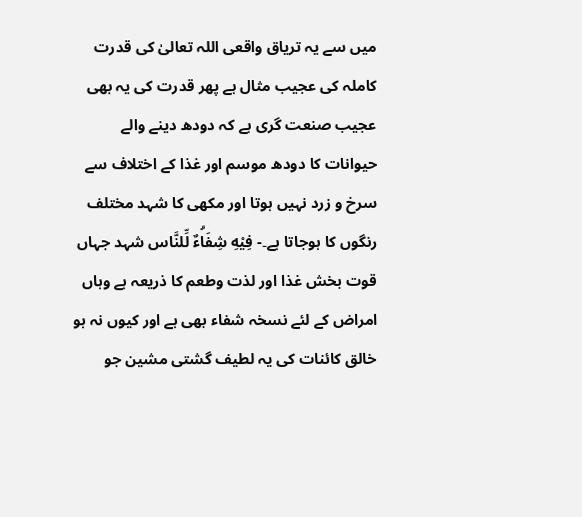میں سے یہ تریاق واقعی اللہ تعالیٰ کی قدرت کاملہ کی عجیب مثال ہے پھر قدرت کی یہ بھی عجیب صنعت گری ہے کہ دودھ دینے والے حیوانات کا دودھ موسم اور غذا کے اختلاف سے سرخ و زرد نہیں ہوتا اور مکھی کا شہد مختلف رنگوں کا ہوجاتا ہے۔- فِيْهِ شِفَاۗءٌ لِّلنَّاس شہد جہاں قوت بخش غذا اور لذت وطعم کا ذریعہ ہے وہاں امراض کے لئے نسخہ شفاء بھی ہے اور کیوں نہ ہو خالق کائنات کی یہ لطیف گشتی مشین جو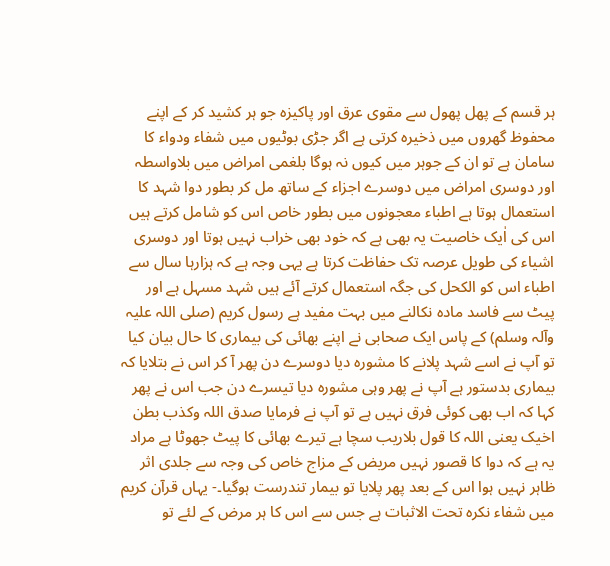ہر قسم کے پھل پھول سے مقوی عرق اور پاکیزہ جو ہر کشید کر کے اپنے محفوظ گھروں میں ذخیرہ کرتی ہے اگر جڑی بوٹیوں میں شفاء ودواء کا سامان ہے تو ان کے جوہر میں کیوں نہ ہوگا بلغمی امراض میں بلاواسطہ اور دوسری امراض میں دوسرے اجزاء کے ساتھ مل کر بطور دوا شہد کا استعمال ہوتا ہے اطباء معجونوں میں بطور خاص اس کو شامل کرتے ہیں اس کی اٰیک خاصیت یہ بھی ہے کہ خود بھی خراب نہیں ہوتا اور دوسری اشیاء کی طویل عرصہ تک حفاظت کرتا ہے یہی وجہ ہے کہ ہزارہا سال سے اطباء اس کو الکحل کی جگہ استعمال کرتے آئے ہیں شہد مسہل ہے اور پیٹ سے فاسد مادہ نکالنے میں بہت مفید ہے رسول کریم (صلی اللہ علیہ وآلہ وسلم) کے پاس ایک صحابی نے اپنے بھائی کی بیماری کا حال بیان کیا تو آپ نے اسے شہد پلانے کا مشورہ دیا دوسرے دن پھر آ کر اس نے بتلایا کہ بیماری بدستور ہے آپ نے پھر وہی مشورہ دیا تیسرے دن جب اس نے پھر کہا کہ اب بھی کوئی فرق نہیں ہے تو آپ نے فرمایا صدق اللہ وکذب بطن اخیک یعنی اللہ کا قول بلاریب سچا ہے تیرے بھائی کا پیٹ جھوٹا ہے مراد یہ ہے کہ دوا کا قصور نہیں مریض کے مزاج خاص کی وجہ سے جلدی اثر ظاہر نہیں ہوا اس کے بعد پھر پلایا تو بیمار تندرست ہوگیا۔- یہاں قرآن کریم میں شفاء نکرہ تحت الاثبات ہے جس سے اس کا ہر مرض کے لئے تو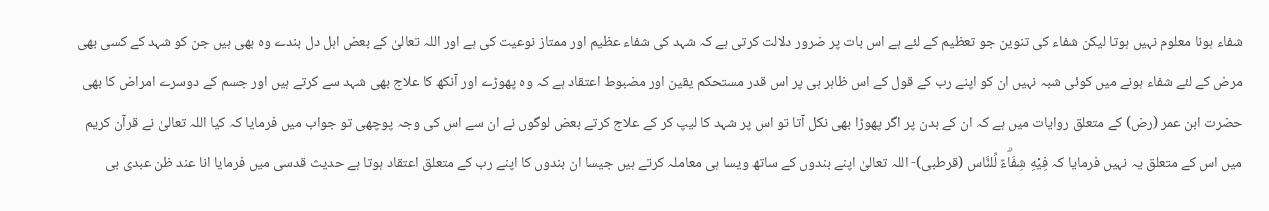شفاء ہونا معلوم نہیں ہوتا لیکن شفاء کی تنوین جو تعظیم کے لئے ہے اس بات پر ضرور دلالت کرتی ہے کہ شہد کی شفاء عظیم اور ممتاز نوعیت کی ہے اور اللہ تعالیٰ کے بعض اہل دل بندے وہ بھی ہیں جن کو شہد کے کسی بھی مرض کے لئے شفاء ہونے میں کوئی شبہ نہیں ان کو اپنے رب کے قول کے اس ظاہر ہی پر اس قدر مستحکم یقین اور مضبوط اعتقاد ہے کہ وہ پھوڑے اور آنکھ کا علاج بھی شہد سے کرتے ہیں اور جسم کے دوسرے امراض کا بھی حضرت ابن عمر (رض) کے متعلق روایات میں ہے کہ ان کے بدن پر اگر پھوڑا بھی نکل آتا تو اس پر شہد کا لیپ کر کے علاج کرتے بعض لوگوں نے ان سے اس کی وجہ پوچھی تو جواب میں فرمایا کہ کیا اللہ تعالیٰ نے قرآن کریم میں اس کے متعلق یہ نہیں فرمایا کہ فِيْهِ شِفَاۗءٌ لِّلنَّاس (قرطبی)- اللہ تعالیٰ اپنے بندوں کے ساتھ ویسا ہی معاملہ کرتے ہیں جیسا ان بندوں کا اپنے رب کے متعلق اعتقاد ہوتا ہے حدیث قدسی میں فرمایا انا عند ظن عبدی بی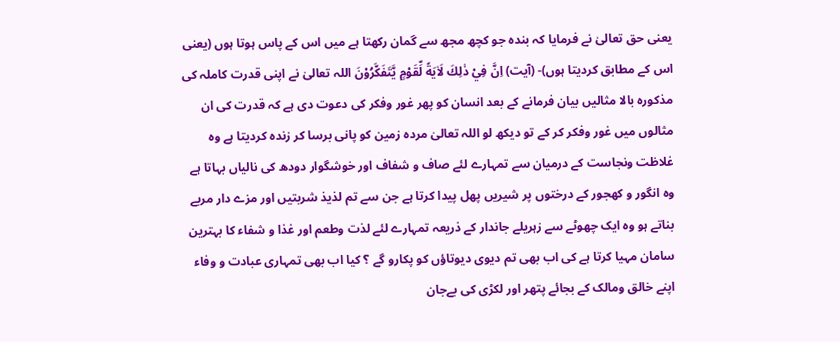یعنی حق تعالیٰ نے فرمایا کہ بندہ جو کچھ مجھ سے گمان رکھتا ہے میں اس کے پاس ہوتا ہوں (یعنی اس کے مطابق کردیتا ہوں)- (آیت) اِنَّ فِيْ ذٰلِكَ لَاٰيَةً لِّقَوْمٍ يَّتَفَكَّرُوْنَ اللہ تعالیٰ نے اپنی قدرت کاملہ کی مذکورہ بالا مثالیں بیان فرمانے کے بعد انسان کو پھر غور وفکر کی دعوت دی ہے کہ قدرت کی ان مثالوں میں غور وفکر کر کے تو دیکھ لو اللہ تعالیٰ مردہ زمین کو پانی برسا کر زندہ کردیتا ہے وہ غلاظت ونجاست کے درمیان سے تمہارے لئے صاف و شفاف اور خوشگوار دودھ کی نالیاں بہاتا ہے وہ انگور و کھجور کے درختوں پر شیریں پھل پیدا کرتا ہے جن سے تم لذیذ شربتیں اور مزے دار مربے بناتے ہو وہ ایک چھوٹے سے زہریلے جاندار کے ذریعہ تمہارے لئے لذت وطعم اور غذا و شفاء کا بہترین سامان مہیا کرتا ہے کی اب بھی تم دیوی دیوتاؤں کو پکارو گے ؟ کیا اب بھی تمہاری عبادت و وفاء اپنے خالق ومالک کے بجائے پتھر اور لکڑی کی بےجان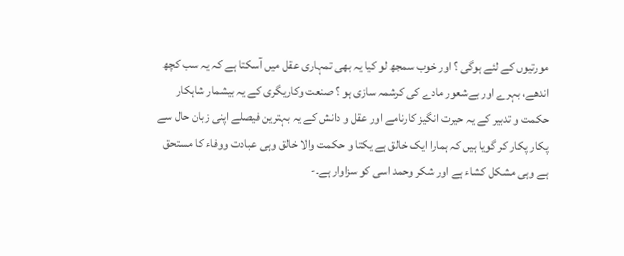مورتیوں کے لئے ہوگی ؟ اور خوب سمجھ لو کیا یہ بھی تمہاری عقل میں آسکتا ہے کہ یہ سب کچھ اندھے، بہرے اور بےشعور مادے کی کرشمہ سازی ہو ؟ صنعت وکاریگری کے یہ بیشمار شاہکار حکمت و تدبیر کے یہ حیرت انگیز کارنامے اور عقل و دانش کے یہ بہترین فیصلے اپنی زبان حال سے پکار پکار کر گویا ہیں کہ ہمارا ایک خالق ہے یکتا و حکمت والا خالق وہی عبادت ووفاء کا مستحق ہے وہی مشکل کشاء ہے اور شکر وحمد اسی کو سزاوار ہے۔-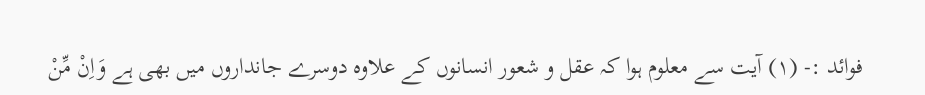فوائد :- (١) آیت سے معلوم ہوا کہ عقل و شعور انسانوں کے علاوہ دوسرے جانداروں میں بھی ہے وَاِنْ مِّنْ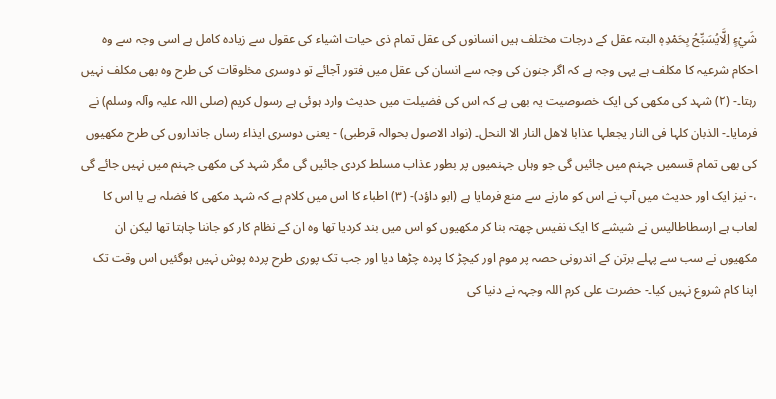شَيْءٍ اِلَّايُسَبِّحُ بِحَمْدِهٖ البتہ عقل کے درجات مختلف ہیں انسانوں کی عقل تمام ذی حیات اشیاء کی عقول سے زیادہ کامل ہے اسی وجہ سے وہ احکام شرعیہ کا مکلف ہے یہی وجہ ہے کہ اگر جنون کی وجہ سے انسان کی عقل میں فتور آجائے تو دوسری مخلوقات کی طرح وہ بھی مکلف نہیں رہتا۔- (٢) شہد کی مکھی کی ایک خصوصیت یہ بھی ہے کہ اس کی فضیلت میں حدیث وارد ہوئی ہے رسول کریم (صلی اللہ علیہ وآلہ وسلم) نے فرمایا۔- الذبان کلہا فی النار یجعلہا عذابا لاھل النار الا النحل۔ (نواد الاصول بحوالہ قرطبی) - یعنی دوسری ایذاء رساں جانداروں کی طرح مکھیوں کی بھی تمام قسمیں جہنم میں جائیں گی جو وہاں جہنمیوں پر بطور عذاب مسلط کردی جائیں گی مگر شہد کی مکھی جہنم میں نہیں جائے گی ،- نیز ایک اور حدیث میں آپ نے اس کو مارنے سے منع فرمایا ہے (ابو داؤد)- (٣) اطباء کا اس میں کلام ہے کہ شہد مکھی کا فضلہ ہے یا اس کا لعاب ہے ارسطاطالیس نے شیشے کا ایک نفیس چھتہ بنا کر مکھیوں کو اس میں بند کردیا تھا وہ ان کے نظام کار کو جاننا چاہتا تھا لیکن ان مکھیوں نے سب سے پہلے برتن کے اندرونی حصہ پر موم اور کیچڑ کا پردہ چڑھا دیا اور جب تک پوری طرح پردہ پوش نہیں ہوگئیں اس وقت تک اپنا کام شروع نہیں کیا۔- حضرت علی کرم اللہ وجہہ نے دنیا کی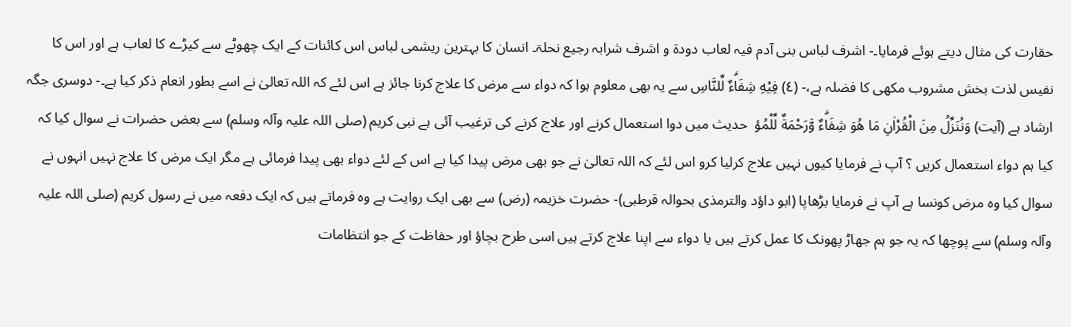حقارت کی مثال دیتے ہوئے فرمایا۔- اشرف لباس بنی آدم فیہ لعاب دودۃ و اشرف شرابہ رجیع نحلۃ۔ انسان کا بہترین ریشمی لباس اس کائنات کے ایک چھوٹے سے کیڑے کا لعاب ہے اور اس کا نفیس لذت بخش مشروب مکھی کا فضلہ ہے،- (٤) فِيْهِ شِفَاۗءٌ لِّلنَّاسِ سے یہ بھی معلوم ہوا کہ دواء سے مرض کا علاج کرنا جائز ہے اس لئے کہ اللہ تعالیٰ نے اسے بطور انعام ذکر کیا ہے۔- دوسری جگہ ارشاد ہے (آیت) وَنُنَزِّلُ مِنَ الْقُرْاٰنِ مَا هُوَ شِفَاۗءٌ وَّرَحْمَةٌ لِّلْمُؤ  حدیث میں دوا استعمال کرنے اور علاج کرنے کی ترغیب آئی ہے نبی کریم (صلی اللہ علیہ وآلہ وسلم) سے بعض حضرات نے سوال کیا کہ کیا ہم دواء استعمال کریں ؟ آپ نے فرمایا کیوں نہیں علاج کرلیا کرو اس لئے کہ اللہ تعالیٰ نے جو بھی مرض پیدا کیا ہے اس کے لئے دواء بھی پیدا فرمائی ہے مگر ایک مرض کا علاج نہیں انہوں نے سوال کیا وہ مرض کونسا ہے آپ نے فرمایا بڑھاپا (ابو داؤد والترمذی بحوالہ قرطبی)- حضرت خزیمہ (رض) سے بھی ایک روایت ہے وہ فرماتے ہیں کہ ایک دفعہ میں نے رسول کریم (صلی اللہ علیہ وآلہ وسلم) سے پوچھا کہ یہ جو ہم جھاڑ پھونک کا عمل کرتے ہیں یا دواء سے اپنا علاج کرتے ہیں اسی طرح بچاؤ اور حفاظت کے جو انتظامات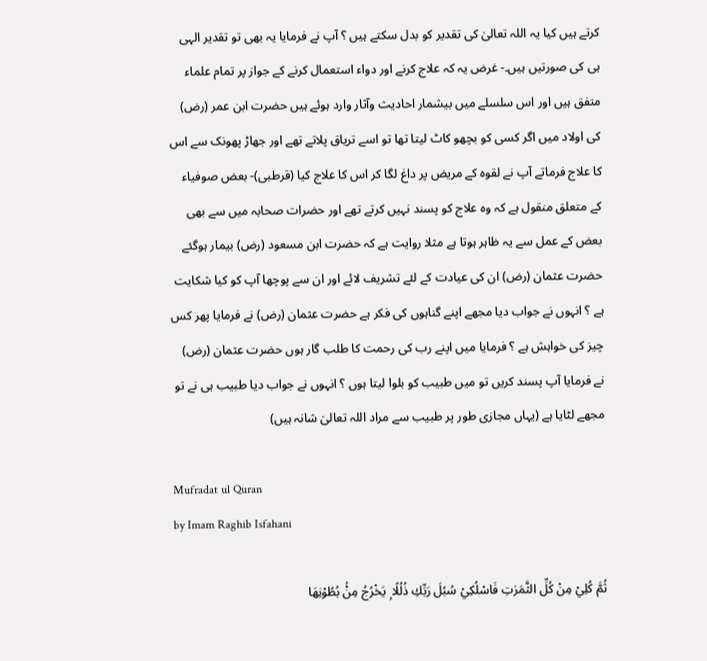کرتے ہیں کیا یہ اللہ تعالیٰ کی تقدیر کو بدل سکتے ہیں ؟ آپ نے فرمایا یہ بھی تو تقدیر الہی ہی کی صورتیں ہیں۔- غرض یہ کہ علاج کرنے اور دواء استعمال کرنے کے جواز پر تمام علماء متفق ہیں اور اس سلسلے میں بیشمار احادیث وآثار وارد ہوئے ہیں حضرت ابن عمر (رض) کی اولاد میں اگر کسی کو بچھو کاٹ لیتا تھا تو اسے تریاق پلاتے تھے اور جھاڑ پھونک سے اس کا علاج فرماتے آپ نے لقوہ کے مریض پر داغ لگا کر اس کا علاج کیا (قرطبی)- بعض صوفیاء کے متعلق منقول ہے کہ وہ علاج کو پسند نہیں کرتے تھے اور حضرات صحابہ میں سے بھی بعض کے عمل سے یہ ظاہر ہوتا ہے مثلا روایت ہے کہ حضرت ابن مسعود (رض) بیمار ہوگئے حضرت عثمان (رض) ان کی عیادت کے لئے تشریف لائے اور ان سے پوچھا آپ کو کیا شکایت ہے ؟ انہوں نے جواب دیا مجھے اپنے گناہوں کی فکر ہے حضرت عثمان (رض) نے فرمایا پھر کس چیز کی خواہش ہے ؟ فرمایا میں اپنے رب کی رحمت کا طلب گار ہوں حضرت عثمان (رض) نے فرمایا آپ پسند کریں تو میں طبیب کو بلوا لیتا ہوں ؟ انہوں نے جواب دیا طبیب ہی نے تو مجھے لٹایا ہے (یہاں مجازی طور پر طبیب سے مراد اللہ تعالیٰ شانہ ہیں)

Mufradat ul Quran
by Imam Raghib Isfahani

ثُمَّ كُلِيْ مِنْ كُلِّ الثَّمَرٰتِ فَاسْلُكِيْ سُبُلَ رَبِّكِ ذُلُلًا ۭ يَخْرُجُ مِنْۢ بُطُوْنِهَا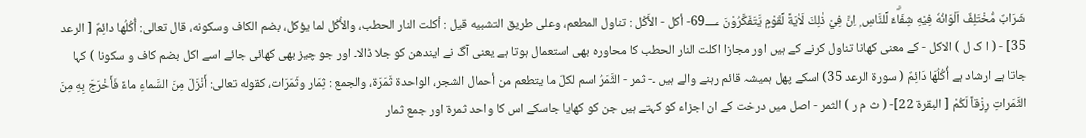شَرَابٌ مُّخْتَلِفٌ اَلْوَانُهٗ فِيْهِ شِفَاۗءٌ لِّلنَّاسِ ۭ اِنَّ فِيْ ذٰلِكَ لَاٰيَةً لِّقَوْمٍ يَّتَفَكَّرُوْنَ 69؀- أكل - الأَكْل : تناول المطعم، وعلی طریق التشبيه قيل : أكلت النار الحطب، والأُكْل لما يؤكل، بضم الکاف وسکونه، قال تعالی: أُكُلُها دائِمٌ [ الرعد 35] - ( ا ک ل ) الاکل - کے معنی کھانا تناول کرنے کے ہیں اور مجازا اکلت النار الحطب کا محاورہ بھی استعمال ہوتا ہے یعنی آگ نے ایندھن کو جلا ڈالا۔ اور جو چیز بھی کھائی جائے اسے اکل بضم کاف و سکونا ) کہا جاتا ہے ارشاد ہے أُكُلُهَا دَائِمٌ ( سورة الرعد 35) اسکے پھل ہمیشہ قائم رہنے والے ہیں ۔- ثمر - الثَّمَرُ اسم لكلّ ما يتطعم من أحمال الشجر، الواحدة ثَمَرَة، والجمع : ثِمَار وثَمَرَات، کقوله تعالی: أَنْزَلَ مِنَ السَّماءِ ماءً فَأَخْرَجَ بِهِ مِنَ الثَّمَراتِ رِزْقاً لَكُمْ [ البقرة 22]- ( ث م ر ) الثمر - اصل میں درخت کے ان اجزاء کو کہتے ہیں جن کو کھایا جاسکے اس کا واحد ثمرۃ اور جمع ثمار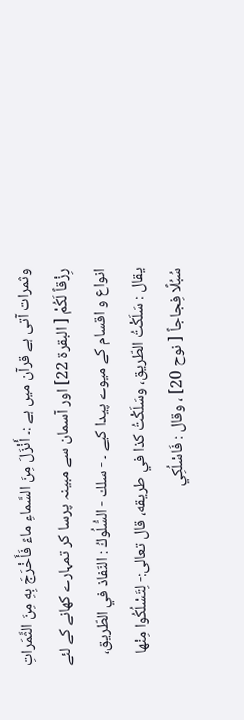وثمرات آتی ہے قرآن میں ہے :۔ أَنْزَلَ مِنَ السَّماءِ ماءً فَأَخْرَجَ بِهِ مِنَ الثَّمَراتِ رِزْقاً لَكُمْ [ البقرة 22] اور آسمان سے مبینہ پرسا کر تمہارے کھانے کے لئے انواع و اقسام کے میوے پیدا کیے ۔ - سلك - السُّلُوكُ : النّفاذ في الطّريق، يقال : سَلَكْتُ الطّريق، وسَلَكْتُ كذا في طریقه، قال تعالی:- لِتَسْلُكُوا مِنْها سُبُلًا فِجاجاً [ نوح 20] ، وقال : فَاسْلُكِي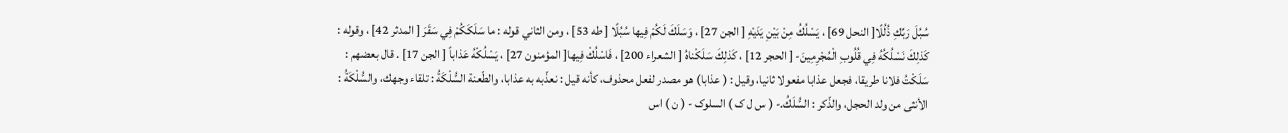سُبُلَ رَبِّكِ ذُلُلًا[ النحل 69] ، يَسْلُكُ مِنْ بَيْنِ يَدَيْهِ [ الجن 27] ، وَسَلَكَ لَكُمْ فِيها سُبُلًا [ طه 53] ، ومن الثاني قوله : ما سَلَكَكُمْ فِي سَقَرَ [ المدثر 42] ، وقوله : كَذلِكَ نَسْلُكُهُ فِي قُلُوبِ الْمُجْرِمِينَ- [ الحجر 12] ، كَذلِكَ سَلَكْناهُ [ الشعراء 200] ، فَاسْلُكْ فِيها[ المؤمنون 27] ، يَسْلُكْهُ عَذاباً [ الجن 17] . قال بعضهم : سَلَكْتُ فلانا طریقا، فجعل عذابا مفعولا ثانیا، وقیل : ( عذابا) هو مصدر لفعل محذوف، كأنه قيل : نعذّبه به عذابا، والطّعنة السُّلْكَةُ : تلقاء وجهك، والسُّلْكَةُ : الأنثی من ولد الحجل، والذّكر : السُّلَكُ.- ( س ل ک ) السلوک - ( ن ) اس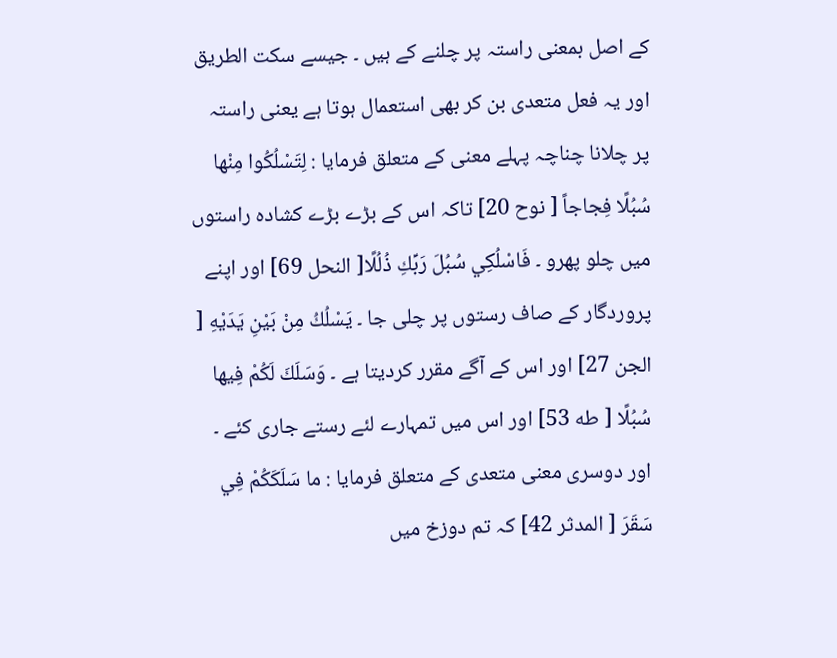کے اصل بمعنی راستہ پر چلنے کے ہیں ۔ جیسے سکت الطریق اور یہ فعل متعدی بن کر بھی استعمال ہوتا ہے یعنی راستہ پر چلانا چناچہ پہلے معنی کے متعلق فرمایا : لِتَسْلُكُوا مِنْها سُبُلًا فِجاجاً [ نوح 20] تاکہ اس کے بڑے بڑے کشادہ راستوں میں چلو پھرو ۔ فَاسْلُكِي سُبُلَ رَبِّكِ ذُلُلًا[ النحل 69] اور اپنے پروردگار کے صاف رستوں پر چلی جا ۔ يَسْلُكُ مِنْ بَيْنِ يَدَيْهِ [ الجن 27] اور اس کے آگے مقرر کردیتا ہے ۔ وَسَلَكَ لَكُمْ فِيها سُبُلًا [ طه 53] اور اس میں تمہارے لئے رستے جاری کئے ۔ اور دوسری معنی متعدی کے متعلق فرمایا : ما سَلَكَكُمْ فِي سَقَرَ [ المدثر 42] کہ تم دوزخ میں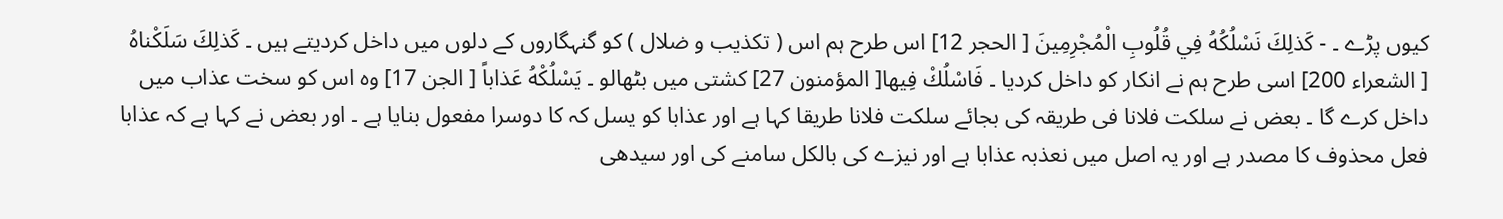کیوں پڑے ۔ - كَذلِكَ نَسْلُكُهُ فِي قُلُوبِ الْمُجْرِمِينَ [ الحجر 12] اس طرح ہم اس ( تکذیب و ضلال ) کو گنہگاروں کے دلوں میں داخل کردیتے ہیں ۔ كَذلِكَ سَلَكْناهُ [ الشعراء 200] اسی طرح ہم نے انکار کو داخل کردیا ۔ فَاسْلُكْ فِيها[ المؤمنون 27] کشتی میں بٹھالو ۔ يَسْلُكْهُ عَذاباً [ الجن 17] وہ اس کو سخت عذاب میں داخل کرے گا ۔ بعض نے سلکت فلانا فی طریقہ کی بجائے سلکت فلانا طریقا کہا ہے اور عذابا کو یسل کہ کا دوسرا مفعول بنایا ہے ۔ اور بعض نے کہا ہے کہ عذابا فعل محذوف کا مصدر ہے اور یہ اصل میں نعذبہ عذابا ہے اور نیزے کی بالکل سامنے کی اور سیدھی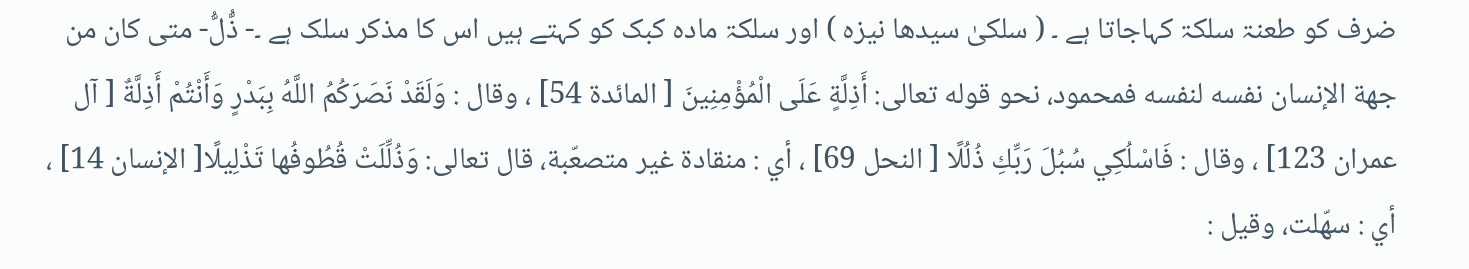ضرف کو طعنۃ سلکۃ کہاجاتا ہے ۔ ( سلکیٰ سیدھا نیزہ ) اور سلکۃ ماده كبک کو کہتے ہیں اس کا مذکر سلک ہے ۔- ذُّلُّ- متی کان من جهة الإنسان نفسه لنفسه فمحمود، نحو قوله تعالی: أَذِلَّةٍ عَلَى الْمُؤْمِنِينَ [ المائدة 54] ، وقال : وَلَقَدْ نَصَرَكُمُ اللَّهُ بِبَدْرٍ وَأَنْتُمْ أَذِلَّةٌ [ آل عمران 123] ، وقال : فَاسْلُكِي سُبُلَ رَبِّكِ ذُلُلًا [ النحل 69] ، أي : منقادة غير متصعّبة، قال تعالی: وَذُلِّلَتْ قُطُوفُها تَذْلِيلًا[ الإنسان 14] ، أي : سهّلت، وقیل :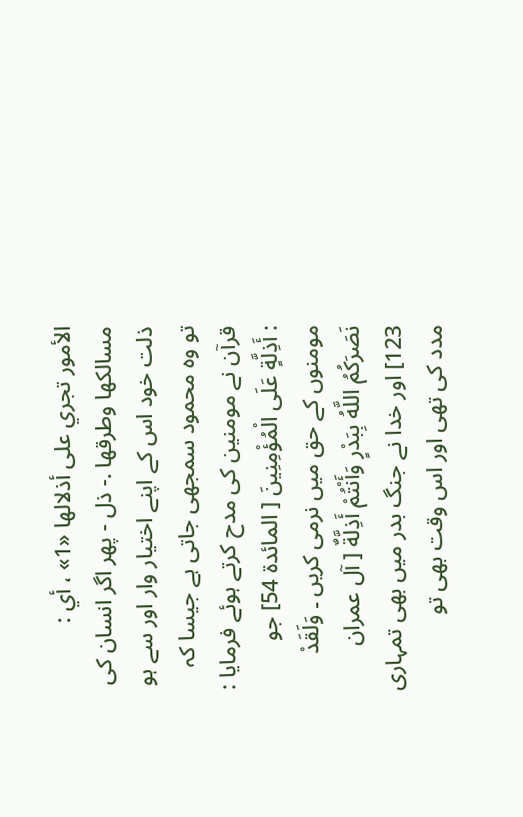الأمور تجري علی أذلالها «1» ، أي : مسالکها وطرقها .- ذل - پھر اگر انسان کی ذلت خود اس کے اپنے اختیار وار اور سے ہو تو وہ محمود سمجھی جاتی ہے جیسا کہ قرآن نے مومنین کی مدح کرتے ہوئے فرمایا : : أَذِلَّةٍ عَلَى الْمُؤْمِنِينَ [ المائدة 54] جو مومنوں کے حق میں نرمی کریں ۔ وَلَقَدْ نَصَرَكُمُ اللَّهُ بِبَدْرٍ وَأَنْتُمْ أَذِلَّةٌ [ آل عمران 123] اور خدا نے جنگ بدر میں بھی تمہاری مدد کی تھی اور اس وقت بھی تو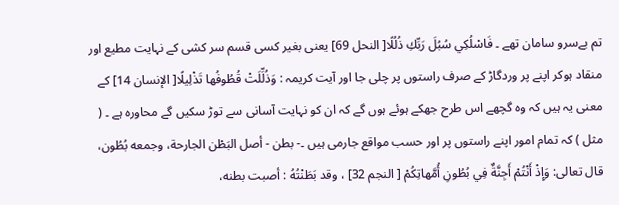تم بےسرو سامان تھے ۔ فَاسْلُكِي سُبُلَ رَبِّكِ ذُلُلًا[ النحل 69] یعنی بغیر کسی قسم سر کشی کے نہایت مطیع اور منقاد ہوکر اپنے پر وردگاڑ کے صرف راستوں پر چلی جا اور آیت کریمہ : وَذُلِّلَتْ قُطُوفُها تَذْلِيلًا[ الإنسان 14] کے معنی یہ ہیں کہ وہ گچھے اس طرح جھکے ہوئے ہوں گے کہ ان کو نہایت آسانی سے توڑ سکیں گے محاورہ ہے ۔ ( مثل ) کہ تمام امور اپنے راستوں پر اور حسب مواقع جارمی ہیں ۔- بطن - أصل البَطْن الجارحة، وجمعه بُطُون، قال تعالی: وَإِذْ أَنْتُمْ أَجِنَّةٌ فِي بُطُونِ أُمَّهاتِكُمْ [ النجم 32] ، وقد بَطَنْتُهُ : أصبت بطنه،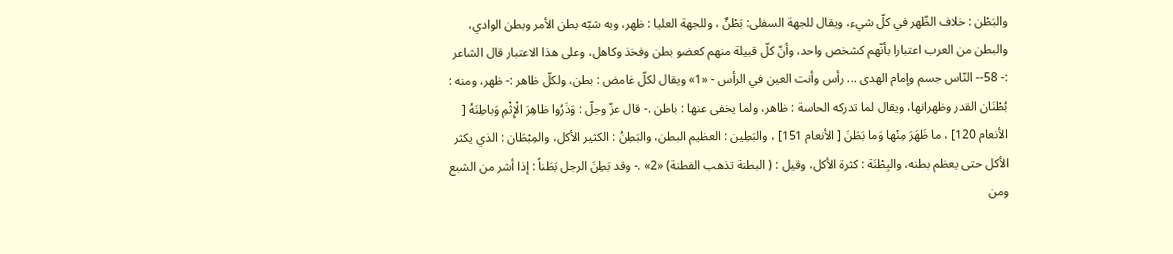والبَطْن : خلاف الظّهر في كلّ شيء، ويقال للجهة السفلی: بَطْنٌ ، وللجهة العلیا : ظهر، وبه شبّه بطن الأمر وبطن الوادي، والبطن من العرب اعتبارا بأنّهم کشخص واحد، وأنّ كلّ قبیلة منهم کعضو بطن وفخذ وكاهل، وعلی هذا الاعتبار قال الشاعر :- 58-- النّاس جسم وإمام الهدى ... رأس وأنت العین في الرأس - «1» ويقال لكلّ غامض : بطن، ولكلّ ظاهر :- ظهر، ومنه : بُطْنَان القدر وظهرانها، ويقال لما تدرکه الحاسة : ظاهر، ولما يخفی عنها : باطن .- قال عزّ وجلّ : وَذَرُوا ظاهِرَ الْإِثْمِ وَباطِنَهُ [ الأنعام 120] ، ما ظَهَرَ مِنْها وَما بَطَنَ [ الأنعام 151] ، والبَطِين : العظیم البطن، والبَطِنُ : الكثير الأكل، والمِبْطَان : الذي يكثر الأكل حتی يعظم بطنه، والبِطْنَة : كثرة الأكل، وقیل : ( البطنة تذهب الفطنة) «2» .- وقد بَطِنَ الرجل بَطَناً : إذا أشر من الشبع ومن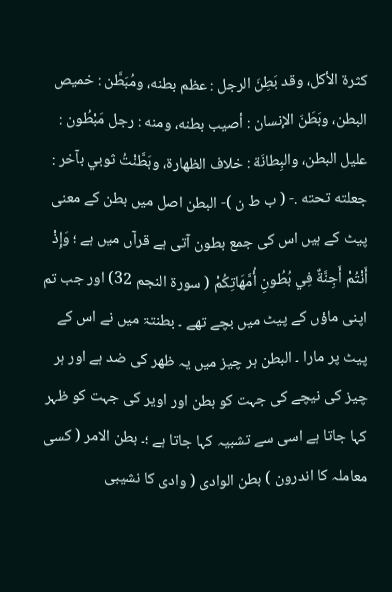کثرة الأكل، وقد بَطِنَ الرجل : عظم بطنه، ومُبَطَّن : خمیص البطن، وبَطَنَ الإنسان : أصيب بطنه، ومنه : رجل مَبْطُون : علیل البطن، والبِطانَة : خلاف الظهارة، وبَطَّنْتُ ثوبي بآخر : جعلته تحته .- ( ب ط ن )- البطن اصل میں بطن کے معنی پیٹ کے ہیں اس کی جمع بطون آتی ہے قرآں میں ہے ؛ وَإِذْ أَنْتُمْ أَجِنَّةٌ فِي بُطُونِ أُمَّهَاتِكُمْ ( سورة النجم 32) اور جب تم اپنی ماؤں کے پیٹ میں بچے تھے ۔ بطنتۃ میں نے اس کے پیٹ پر مارا ۔ البطن ہر چیز میں یہ ظھر کی ضد ہے اور ہر چیز کی نیچے کی جہت کو بطن اور اویر کی جہت کو ظہر کہا جاتا ہے اسی سے تشبیہ کہا جاتا ہے ؛۔ بطن الامر ( کسی معاملہ کا اندرون ) بطن الوادی ( وادی کا نشیبی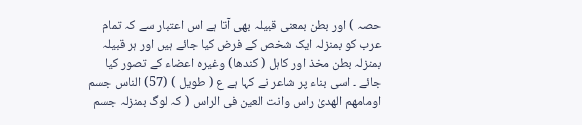حصہ ) اور بطن بمعنی قبیلہ بھی آتا ہے اس اعتبار سے کہ تمام عرب کو بمنزلہ ایک شخص کے فرض کیا جائے ہیں اور ہر قبیلہ بمنزلہ بطن مخذ اور کاہل ( کندھا) وغیرہ اعضاء کے تصور کیا جائے ۔ اسی بناء پر شاعر نے کہا ہے ع ( طویل ) (57) الناس جسم اومامھم الھدیٰ راس وانت العین فی الراس ( کہ لوگ بمنزلہ جسم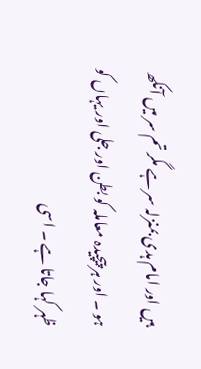ہیں اور امام ہدی بمنزلہ سر ہے مگر تم سر میں آنکھ ہو ۔ اور ہر پیچیدہ معاملہ کو بطن اور جلی اور یہاں کو ظہر کہا جاتا ہے ۔ اسی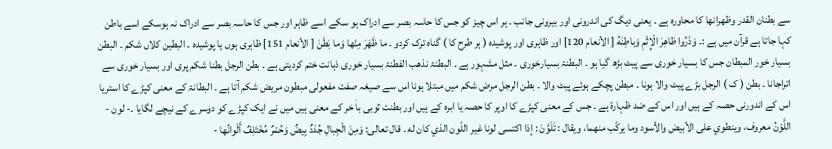سے بطنان القدر وظھرانھا کا محاورہ ہے ۔ یعنی دیگ کی اندرونی اور بیرونی جانب ۔ ہر اس چیز کو جس کا حاسہ بصر سے ادراک ہو سکے اسے ظاہر اور جس کا حاسہ بصر سے ادراک نہ ہوسکے اسے باطن کہا جاتا ہے قرآن میں ہے :۔ وَذَرُوا ظاهِرَ الْإِثْمِ وَباطِنَهُ [ الأنعام 120] اور ظاہری اور پوشیدہ ( ہر طرح کا ) گناہ ترک کردو ۔ ما ظَهَرَ مِنْها وَما بَطَنَ [ الأنعام 151] ظاہری ہوں یا پوشیدہ ۔ البطین کلاں شکم ۔ البطن بسیار خور المبطان جس کا بسیار خوری سے پیٹ بڑھ گیا ہو ۔ البطنۃ بسیارخوری ۔ مثل مشہور ہے ۔ البطنۃ نذھب الفطنۃ بسیار خوری ذہانت ختم کردیتی ہے ۔ بطن الرجل بطنا شکم پری اور بسیار خوری سے اتراجانا ۔ بطن ( ک ) الرجل بڑے پیٹ والا ہونا ۔ مبطن پچکے ہوئے پیٹ والا ۔ بطن الرجل مرض شکم میں مبتلا ہونا اس سے صیغہ صفت مفعولی مبطون مریض شکم آتا ہے ۔ البطانۃ کے معنی کپڑے کا استریا اس کے اندورنی حصہ کے ہیں اور اس کے ضد ظہارۃ ہے ۔ جس کے معنی کپڑے کا اوپر کا حصہ یا ابرہ کے ہیں اور بطنت ثوبی باٰ خر کے معنی ہیں میں نے ایک کپڑے کو دوسرے کے نیچے لگایا ۔- لون - اللَّوْنُ معروف، وينطوي علی الأبيض والأسود وما يركّب منهما، ويقال : تَلَوَّنَ : إذا اکتسی لونا غير اللّون الذي کان له . قال تعالی: وَمِنَ الْجِبالِ جُدَدٌ بِيضٌ وَحُمْرٌ مُخْتَلِفٌ أَلْوانُها -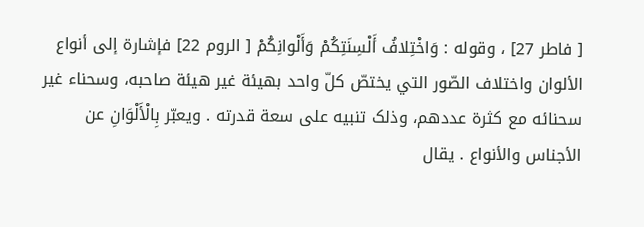[ فاطر 27] ، وقوله : وَاخْتِلافُ أَلْسِنَتِكُمْ وَأَلْوانِكُمْ [ الروم 22] فإشارة إلى أنواع الألوان واختلاف الصّور التي يختصّ كلّ واحد بهيئة غير هيئة صاحبه، وسحناء غير سحنائه مع کثرة عددهم، وذلک تنبيه علی سعة قدرته . ويعبّر بِالْأَلْوَانِ عن الأجناس والأنواع . يقال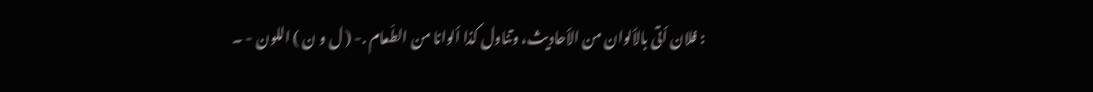: فلان أتى بالألوان من الأحادیث، وتناول کذا ألوانا من الطّعام .- ( ل و ن ) اللون - ۔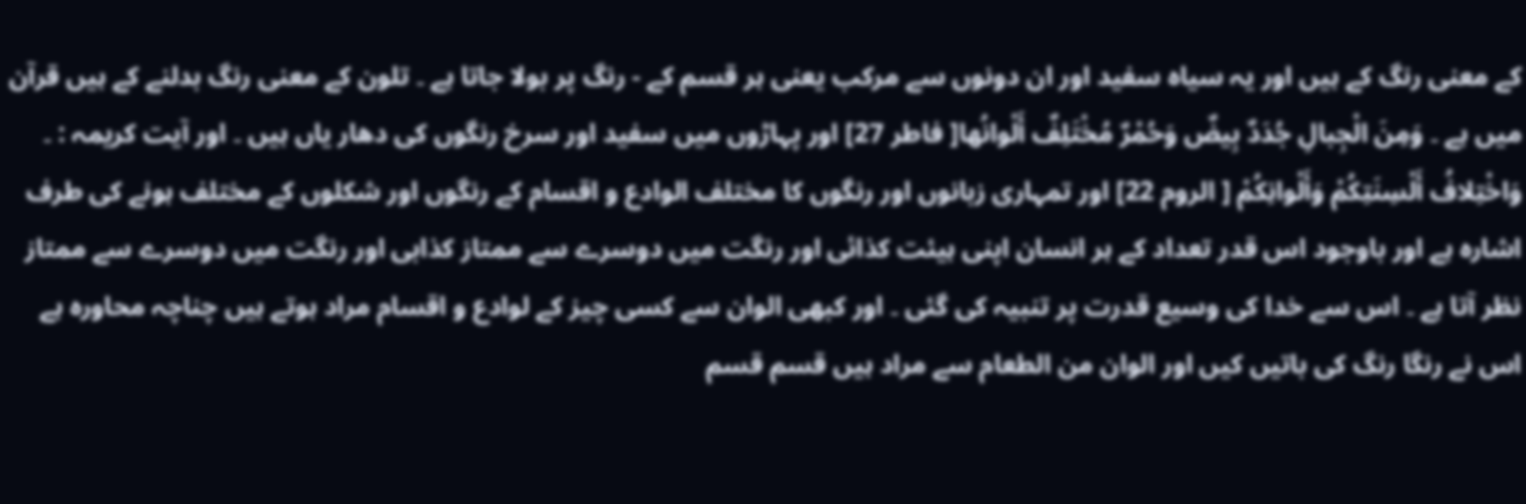کے معنی رنگ کے ہیں اور یہ سیاہ سفید اور ان دونوں سے مرکب یعنی ہر قسم کے - رنگ پر بولا جاتا ہے ۔ تلون کے معنی رنگ بدلنے کے ہیں قرآن میں ہے ۔ وَمِنَ الْجِبالِ جُدَدٌ بِيضٌ وَحُمْرٌ مُخْتَلِفٌ أَلْوانُها[ فاطر 27] اور پہاڑوں میں سفید اور سرخ رنگوں کی دھار یاں ہیں ۔ اور آیت کریمہ : ۔ وَاخْتِلافُ أَلْسِنَتِكُمْ وَأَلْوانِكُمْ [ الروم 22] اور تمہاری زبانوں اور رنگوں کا مختلف الوادع و اقسام کے رنگوں اور شکلوں کے مختلف ہونے کی طرف اشارہ ہے اور باوجود اس قدر تعداد کے ہر انسان اپنی ہیئت کذائی اور رنگت میں دوسرے سے ممتاز کذابی اور رنگت میں دوسرے سے ممتاز نظر آتا ہے ۔ اس سے خدا کی وسیع قدرت پر تنبیہ کی گئی ۔ اور کبھی الوان سے کسی چیز کے لوادع و اقسام مراد ہوتے ہیں چناچہ محاورہ ہے اس نے رنگا رنگ کی باتیں کیں اور الوان من الطعام سے مراد ہیں قسم قسم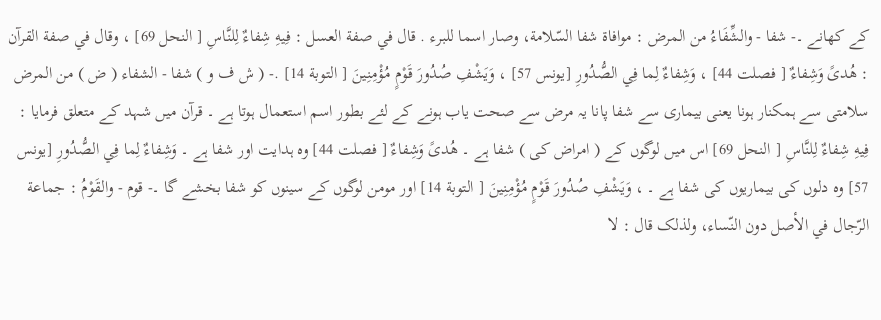کے کھانے ۔- شفا - والشِّفَاءُ من المرض : موافاة شفا السّلامة، وصار اسما للبرء . قال في صفة العسل : فِيهِ شِفاءٌ لِلنَّاسِ [ النحل 69] ، وقال في صفة القرآن : هُدىً وَشِفاءٌ [ فصلت 44] ، وَشِفاءٌ لِما فِي الصُّدُورِ [يونس 57] ، وَيَشْفِ صُدُورَ قَوْمٍ مُؤْمِنِينَ [ التوبة 14] .- ( ش ف و ) شفا - الشفاء ( ض ) من المرض سلامتی سے ہمکنار ہونا یعنی بیماری سے شفا پانا یہ مرض سے صحت یاب ہونے کے لئے بطور اسم استعمال ہوتا ہے ۔ قرآن میں شہد کے متعلق فرمایا : فِيهِ شِفاءٌ لِلنَّاسِ [ النحل 69] اس میں لوگوں کے ( امراض کی ) شفا ہے ۔ هُدىً وَشِفاءٌ [ فصلت 44] وہ ہدایت اور شفا ہے ۔ وَشِفاءٌ لِما فِي الصُّدُورِ [يونس 57] وہ دلوں کی بیماریوں کی شفا ہے ۔ ، وَيَشْفِ صُدُورَ قَوْمٍ مُؤْمِنِينَ [ التوبة 14] اور مومن لوگوں کے سینوں کو شفا بخشے گا ۔- قوم - والقَوْمُ : جماعة الرّجال في الأصل دون النّساء، ولذلک قال : لا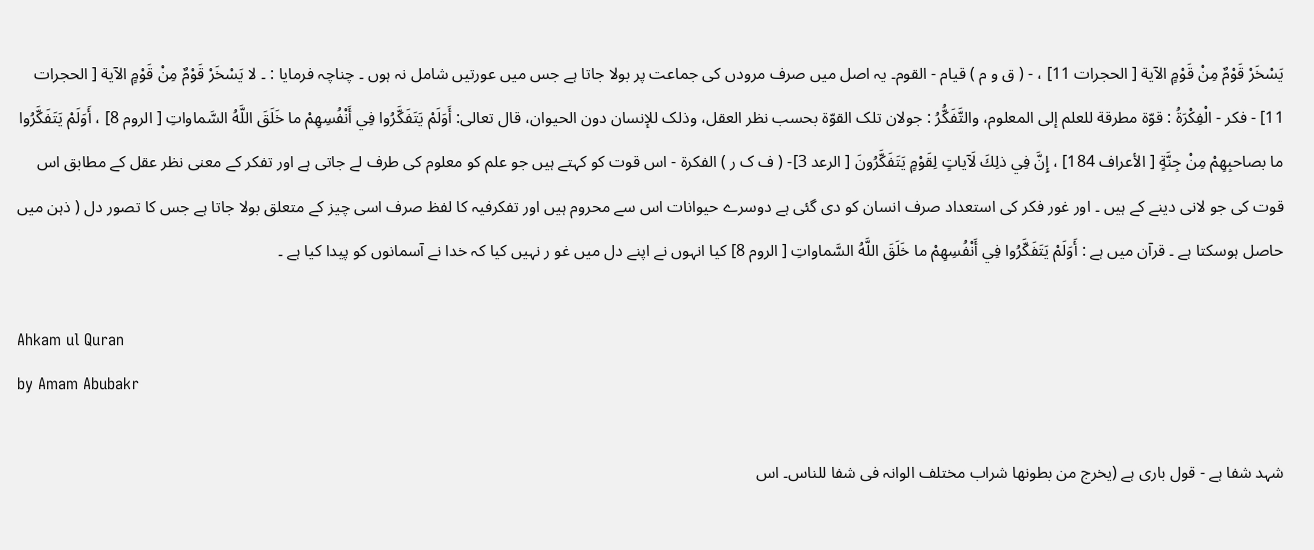يَسْخَرْ قَوْمٌ مِنْ قَوْمٍ الآية [ الحجرات 11] ، - ( ق و م ) قيام - القوم۔ یہ اصل میں صرف مرودں کی جماعت پر بولا جاتا ہے جس میں عورتیں شامل نہ ہوں ۔ چناچہ فرمایا : ۔ لا يَسْخَرْ قَوْمٌ مِنْ قَوْمٍ الآية [ الحجرات 11] - فكر - الْفِكْرَةُ : قوّة مطرقة للعلم إلى المعلوم، والتَّفَكُّرُ : جولان تلک القوّة بحسب نظر العقل، وذلک للإنسان دون الحیوان، قال تعالی: أَوَلَمْ يَتَفَكَّرُوا فِي أَنْفُسِهِمْ ما خَلَقَ اللَّهُ السَّماواتِ [ الروم 8] ، أَوَلَمْ يَتَفَكَّرُوا ما بصاحبِهِمْ مِنْ جِنَّةٍ [ الأعراف 184] ، إِنَّ فِي ذلِكَ لَآياتٍ لِقَوْمٍ يَتَفَكَّرُونَ [ الرعد 3]- ( ف ک ر ) الفکرۃ - اس قوت کو کہتے ہیں جو علم کو معلوم کی طرف لے جاتی ہے اور تفکر کے معنی نظر عقل کے مطابق اس قوت کی جو لانی دینے کے ہیں ۔ اور غور فکر کی استعداد صرف انسان کو دی گئی ہے دوسرے حیوانات اس سے محروم ہیں اور تفکرفیہ کا لفظ صرف اسی چیز کے متعلق بولا جاتا ہے جس کا تصور دل ( ذہن میں حاصل ہوسکتا ہے ۔ قرآن میں ہے : أَوَلَمْ يَتَفَكَّرُوا فِي أَنْفُسِهِمْ ما خَلَقَ اللَّهُ السَّماواتِ [ الروم 8] کیا انہوں نے اپنے دل میں غو ر نہیں کیا کہ خدا نے آسمانوں کو پیدا کیا ہے ۔

Ahkam ul Quran
by Amam Abubakr

شہد شفا ہے - قول باری ہے (یخرج من بطونھا شراب مختلف الوانہ فی شفا للناس۔ اس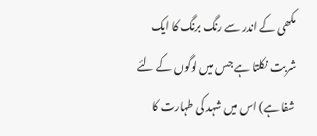مکھی کے اندر سے رنگ برنگ کا ایک شربت نکلتا ہے جس میں لوگوں کے لئے شفا ہے) اس میں شہد کی طہارت کا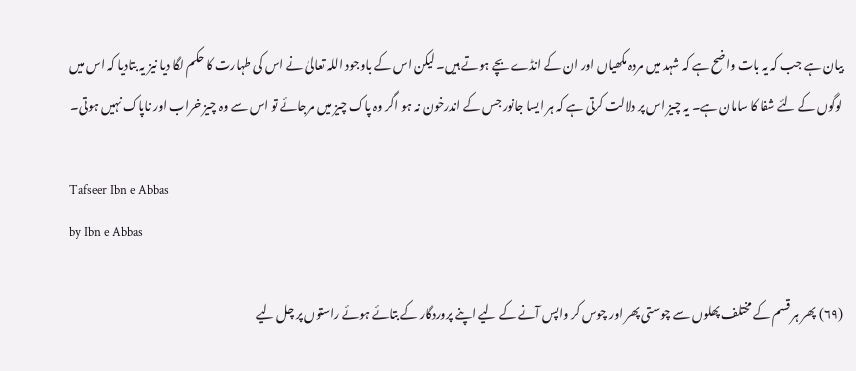بیان ہے جب کہ یہ بات واضح ہے کہ شہد میں مردہ مکھیاں اور ان کے انڈے بچے ہوتے ہیں۔ لیکن اس کے باوجود اللہ تعالیٰ نے اس کی طہارت کا حکم لگا دیا نیز یہ بتادیا کہ اس میں لوگوں کے لئے شفا کا سامان ہے۔ یہ چیز اس پر دلالت کرتی ہے کہ ہر ایسا جانور جس کے اندرخون نہ ہو اگر وہ پاک چیز میں مرجائے تو اس سے وہ چیز خراب اور ناپاک نہیں ہوتی۔

Tafseer Ibn e Abbas
by Ibn e Abbas

(٦٩) پھر ہر قسم کے مختلف پھلوں سے چوستی پھر اور چوس کر واپس آنے کے لیے اپنے پروردگار کے بتائے ہوئے راستوں پر چل لیے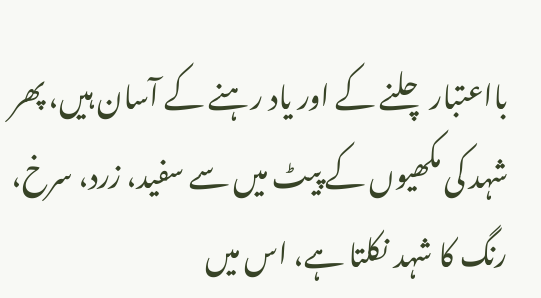بااعتبار چلنے کے اور یاد رہنے کے آسان ہیں، پھر شہد کی مکھیوں کے پیٹ میں سے سفید، زرد، سرخ، رنگ کا شہد نکلتا ہے، اس میں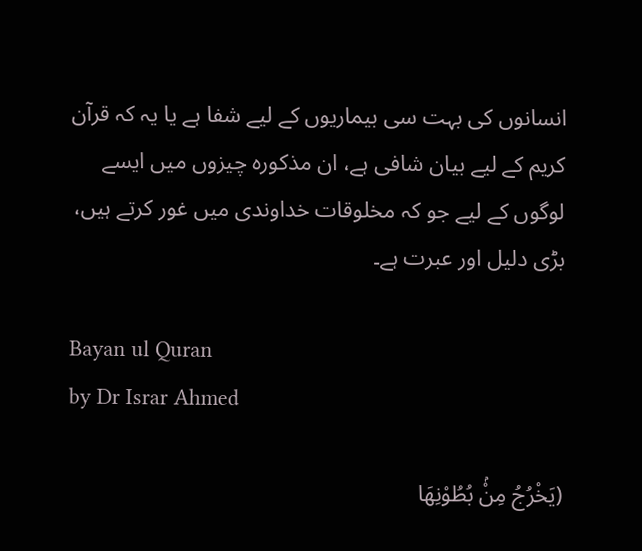انسانوں کی بہت سی بیماریوں کے لیے شفا ہے یا یہ کہ قرآن کریم کے لیے بیان شافی ہے، ان مذکورہ چیزوں میں ایسے لوگوں کے لیے جو کہ مخلوقات خداوندی میں غور کرتے ہیں، بڑی دلیل اور عبرت ہے۔

Bayan ul Quran
by Dr Israr Ahmed

(يَخْرُجُ مِنْۢ بُطُوْنِهَا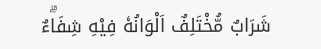شَرَابٌ مُّخْتَلِفٌ اَلْوَانُهٗ فِيْهِ شِفَاۗءٌ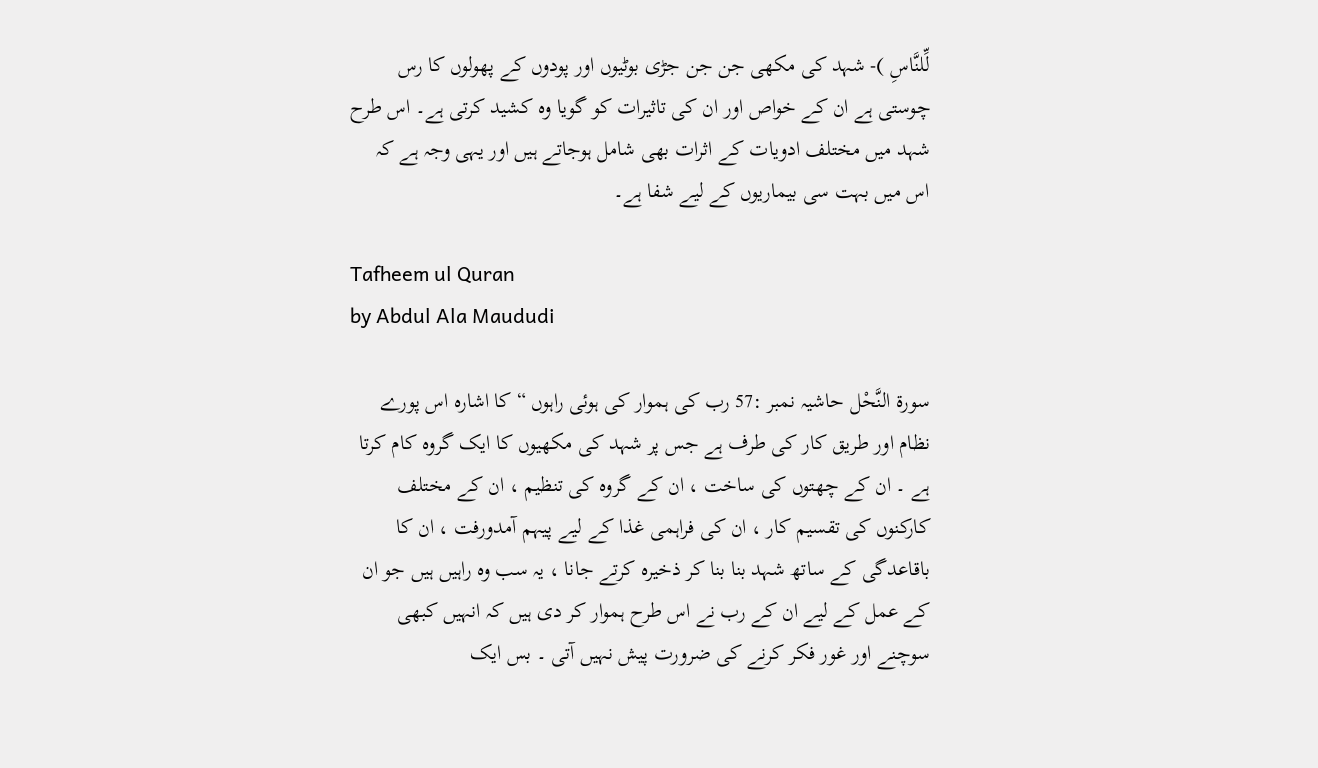لِّلنَّاسِ )- شہد کی مکھی جن جن جڑی بوٹیوں اور پودوں کے پھولوں کا رس چوستی ہے ان کے خواص اور ان کی تاثیرات کو گویا وہ کشید کرتی ہے۔ اس طرح شہد میں مختلف ادویات کے اثرات بھی شامل ہوجاتے ہیں اور یہی وجہ ہے کہ اس میں بہت سی بیماریوں کے لیے شفا ہے۔

Tafheem ul Quran
by Abdul Ala Maududi

سورة النَّحْل حاشیہ نمبر :57 رب کی ہموار کی ہوئی راہوں “ کا اشارہ اس پورے نظام اور طریق کار کی طرف ہے جس پر شہد کی مکھیوں کا ایک گروہ کام کرتا ہے ۔ ان کے چھتوں کی ساخت ، ان کے گروہ کی تنظیم ، ان کے مختلف کارکنوں کی تقسیم کار ، ان کی فراہمی غذا کے لیے پیہم آمدورفت ، ان کا باقاعدگی کے ساتھ شہد بنا بنا کر ذخیرہ کرتے جانا ، یہ سب وہ راہیں ہیں جو ان کے عمل کے لیے ان کے رب نے اس طرح ہموار کر دی ہیں کہ انہیں کبھی سوچنے اور غور فکر کرنے کی ضرورت پیش نہیں آتی ۔ بس ایک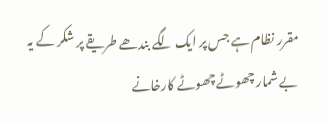مقرر نظام ہے جس پر ایک لگے بندھے طریقے پر شکر کے یہ بے شمار چھوٹے چھوٹے کارخانے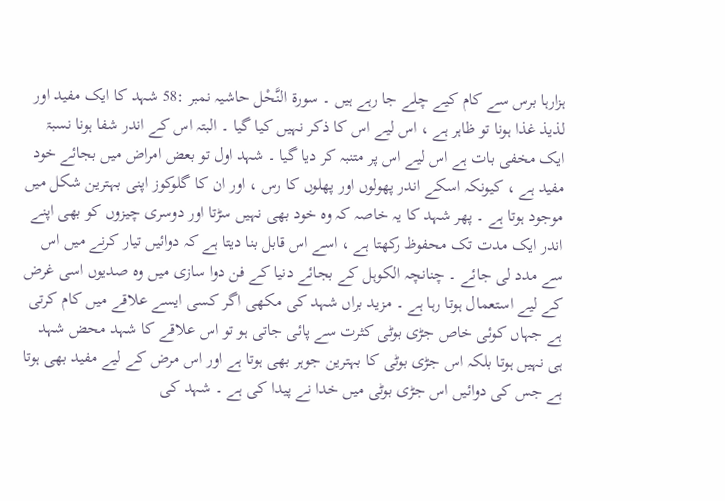ہزارہا برس سے کام کیے چلے جا رہے ہیں ۔ سورة النَّحْل حاشیہ نمبر :58 شہد کا ایک مفید اور لذیذ غذا ہونا تو ظاہر ہے ، اس لیے اس کا ذکر نہیں کیا گیا ۔ البتہ اس کے اندر شفا ہونا نسبۃ ایک مخفی بات ہے اس لیے اس پر متنبہ کر دیا گیا ۔ شہد اول تو بعض امراض میں بجائے خود مفید ہے ، کیونکہ اسکے اندر پھولوں اور پھلوں کا رس ، اور ان کا گلوکوز اپنی بہترین شکل میں موجود ہوتا ہے ۔ پھر شہد کا یہ خاصہ کہ وہ خود بھی نہیں سڑتا اور دوسری چیزوں کو بھی اپنے اندر ایک مدت تک محفوظ رکھتا ہے ، اسے اس قابل بنا دیتا ہے کہ دوائیں تیار کرنے میں اس سے مدد لی جائے ۔ چنانچہ الکوہل کے بجائے دنیا کے فن دوا سازی میں وہ صدیوں اسی غرض کے لیے استعمال ہوتا رہا ہے ۔ مزید براں شہد کی مکھی اگر کسی ایسے علاقے میں کام کرتی ہے جہاں کوئی خاص جڑی بوٹی کثرت سے پائی جاتی ہو تو اس علاقے کا شہد محض شہد ہی نہیں ہوتا بلکہ اس جڑی بوٹی کا بہترین جوہر بھی ہوتا ہے اور اس مرض کے لیے مفید بھی ہوتا ہے جس کی دوائیں اس جڑی بوٹی میں خدا نے پیدا کی ہے ۔ شہد کی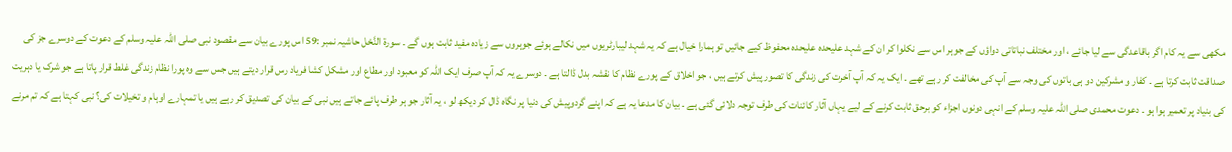مکھی سے یہ کام اگر باقاعدگی سے لیا جائے ، اور مختلف نباتاتی دواؤں کے جوہر اس سے نکلوا کر ان کے شہد علیحدہ علیحدہ محفوظ کیے جائیں تو ہمارا خیال ہے کہ یہ شہد لیبارٹریوں میں نکالے ہوئے جوہروں سے زیادہ مفید ثابت ہوں گے ۔ سورة النَّحْل حاشیہ نمبر :59 اس پورے بیان سے مقصود نبی صلی اللہ علیہ وسلم کے دعوت کے دوسرے جز کی صداقت ثابت کرتا ہے ۔ کفار و مشرکین دو ہی باتوں کی وجہ سے آپ کی مخالفت کر رہے تھے ۔ ایک یہ کہ آپ آخرت کی زندگی کا تصور پیش کرتے ہیں ، جو اخلاق کے پورے نظام کا نقشہ بدل ڈالتا ہے ۔ دوسرے یہ کہ آپ صرف ایک اللہ کو معبود اور مطاع اور مشکل کشا فریاد رس قرار دیتے ہیں جس سے وہ پورا نظام زندگی غلط قرار پاتا ہے جو شرک یا دہریت کی بنیاد پر تعمیر ہوا ہو ۔ دعوت محمدی صلی اللہ علیہ وسلم کے انہی دونوں اجزاء کو برحق ثابت کرنے کے لیے یہاں آثار کائنات کی طرف توجہ دلائی گئی ہے ۔ بیان کا مدعا یہ ہے کہ اپنے گردوپیش کی دنیا پر نگاہ ڈال کر دیکھ لو ، یہ آثار جو ہر طرف پائے جاتے ہیں نبی کے بیان کی تصدیق کر رہے ہیں یا تمہارے اوہام و تخیلات کی؟ نبی کہتا ہے کہ تم مرنے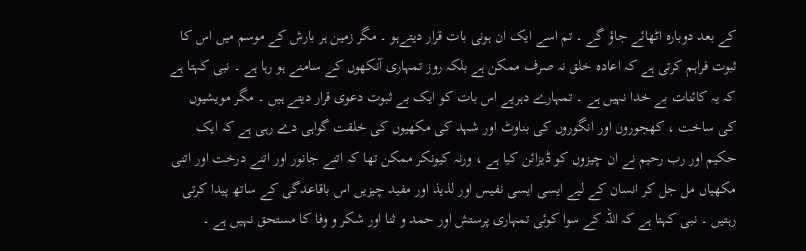کے بعد دوبارہ اٹھائے جاؤ گے ۔ تم اسے ایک ان ہونی بات قرار دیتےہو ۔ مگر زمین ہر بارش کے موسم میں اس کا ثبوت فراہم کرتی ہے کہ اعادہ خلق نہ صرف ممکن ہے بلکہ روز تمہاری آنکھوں کے سامنے ہو رہا ہے ۔ نبی کہتا ہے کہ یہ کائنات بے خدا نہیں ہے ۔ تمہارے دہریے اس بات کو ایک بے ثبوت دعوی قرار دیتے ہیں ۔ مگر مویشیوں کی ساخت ، کھجوروں اور انگوروں کی بناوٹ اور شہد کی مکھیوں کی خلقت گواہی دے رہی ہے کہ ایک حکیم اور رب رحیم نے ان چیزوں کو ڈیزائن کیا ہے ، ورنہ کیونکر ممکن تھا کہ اتنے جانور اور اتنے درخت اور اتنی مکھیاں مل جل کر انسان کے لیے ایسی ایسی نفیس اور لذیذ اور مفید چیزیں اس باقاعدگی کے ساتھ پیدا کرتی رہتیں ۔ نبی کہتا ہے کہ اللہ کے سوا کوئی تمہاری پرستش اور حمد و ثنا اور شکر و وفا کا مستحق نہیں ہے ۔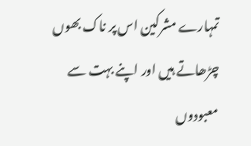تمہارے مشرکین اس پر ناک بھوں چڑھاتے ہیں اور اپنے بہت سے معبودوں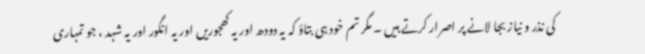کی نذر و نیاز بجا لانے پر اصرار کرتے ہیں ۔ مگر تم خود ہی بتاؤ کہ یہ دودھ اور یہ کھجوریں اور یہ انگور اور یہ شہد ، جو تمہاری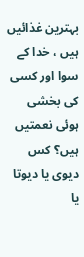بہترین غذائیں ہیں ، خدا کے سوا اور کسی کی بخشی ہوئی نعمتیں ہیں؟ کس دیوی یا دیوتا یا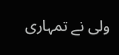ولی نے تمہاری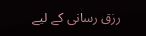رزق رسانی کے لیے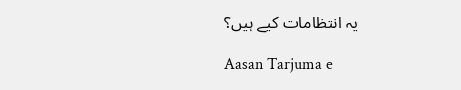یہ انتظامات کیے ہیں؟

Aasan Tarjuma e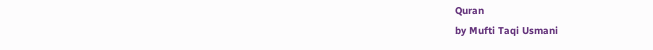Quran
by Mufti Taqi Usmani